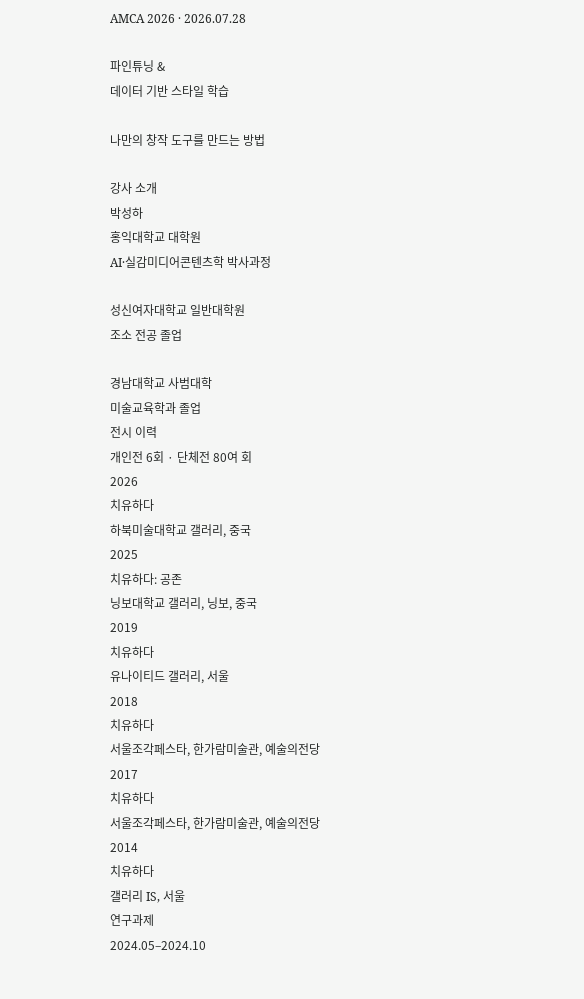AMCA 2026 · 2026.07.28

파인튜닝 &
데이터 기반 스타일 학습

나만의 창작 도구를 만드는 방법

강사 소개
박성하
홍익대학교 대학원
AI·실감미디어콘텐츠학 박사과정

성신여자대학교 일반대학원
조소 전공 졸업

경남대학교 사범대학
미술교육학과 졸업
전시 이력
개인전 6회 · 단체전 80여 회
2026
치유하다
하북미술대학교 갤러리, 중국
2025
치유하다: 공존
닝보대학교 갤러리, 닝보, 중국
2019
치유하다
유나이티드 갤러리, 서울
2018
치유하다
서울조각페스타, 한가람미술관, 예술의전당
2017
치유하다
서울조각페스타, 한가람미술관, 예술의전당
2014
치유하다
갤러리 IS, 서울
연구과제
2024.05–2024.10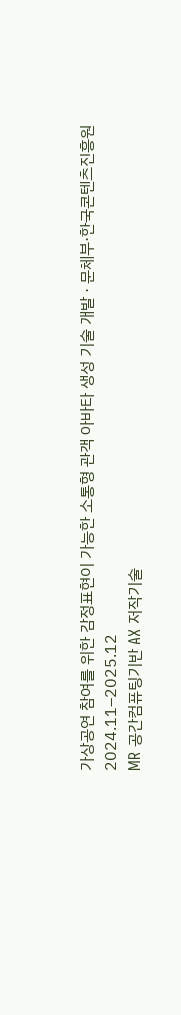가상공연 참여를 위한 감정표현이 가능한 소통형 관객 아바타 생성 기술 개발 · 문체부·한국콘텐츠진흥원
2024.11–2025.12
MR 공간컴퓨팅기반 AX 저작기술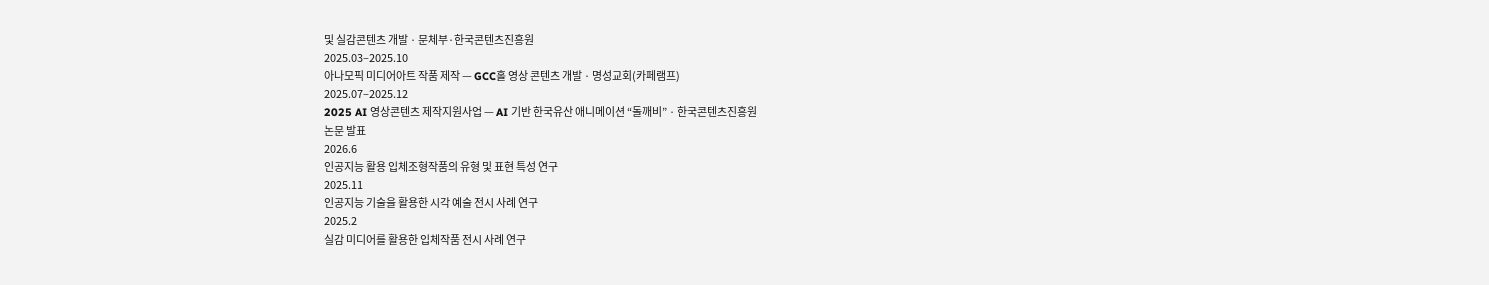및 실감콘텐츠 개발 · 문체부·한국콘텐츠진흥원
2025.03–2025.10
아나모픽 미디어아트 작품 제작 — GCC홀 영상 콘텐츠 개발 · 명성교회(카페램프)
2025.07–2025.12
2025 AI 영상콘텐츠 제작지원사업 — AI 기반 한국유산 애니메이션 “돌깨비” · 한국콘텐츠진흥원
논문 발표
2026.6
인공지능 활용 입체조형작품의 유형 및 표현 특성 연구
2025.11
인공지능 기술을 활용한 시각 예술 전시 사례 연구
2025.2
실감 미디어를 활용한 입체작품 전시 사례 연구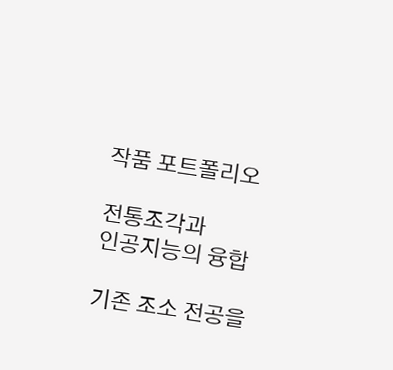작품 포트폴리오

전통조각과
인공지능의 융합

기존 조소 전공을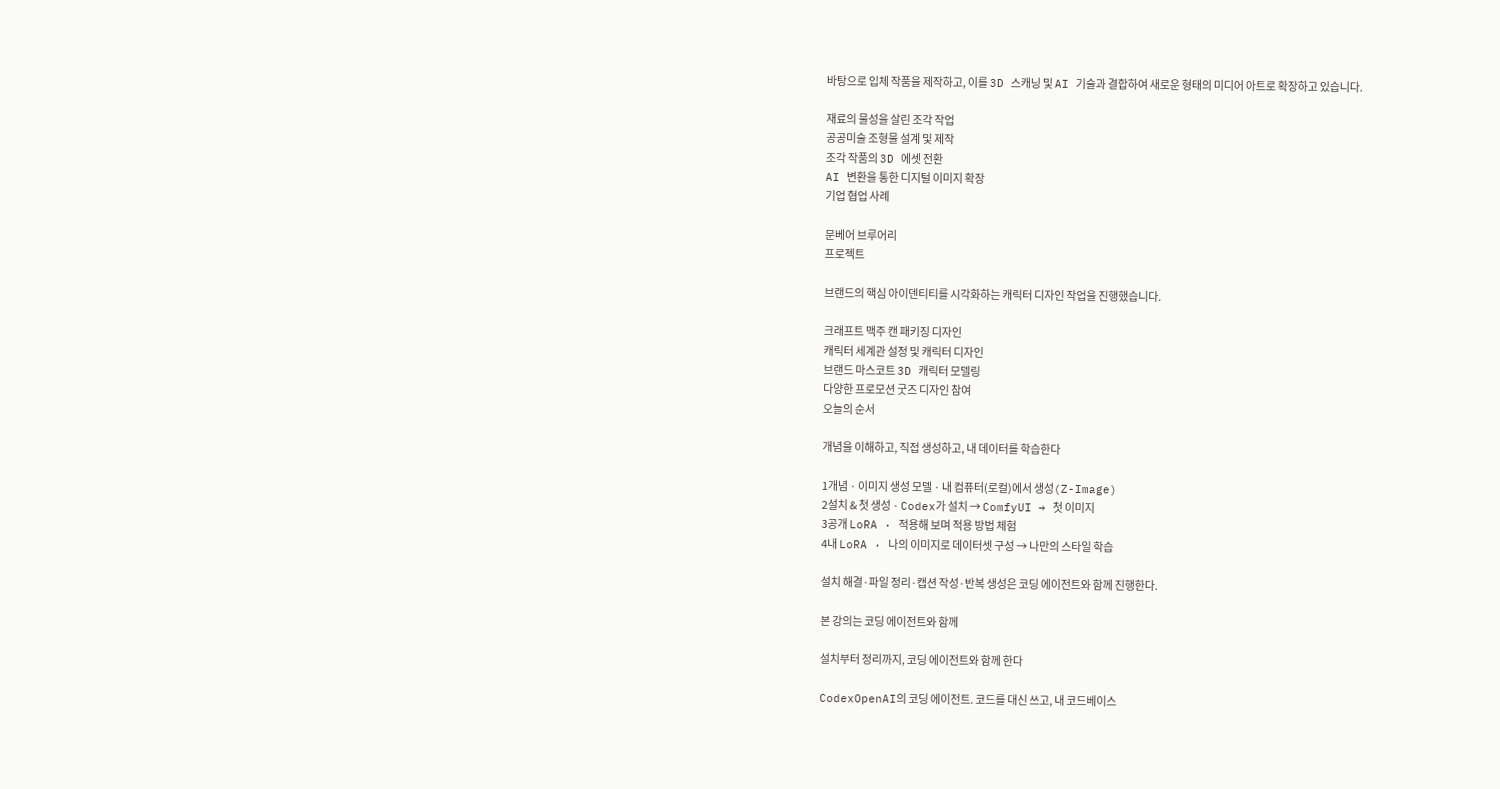바탕으로 입체 작품을 제작하고, 이를 3D 스캐닝 및 AI 기술과 결합하여 새로운 형태의 미디어 아트로 확장하고 있습니다.

재료의 물성을 살린 조각 작업
공공미술 조형물 설계 및 제작
조각 작품의 3D 에셋 전환
AI 변환을 통한 디지털 이미지 확장
기업 협업 사례

문베어 브루어리
프로젝트

브랜드의 핵심 아이덴티티를 시각화하는 캐릭터 디자인 작업을 진행했습니다.

크래프트 맥주 캔 패키징 디자인
캐릭터 세계관 설정 및 캐릭터 디자인
브랜드 마스코트 3D 캐릭터 모델링
다양한 프로모션 굿즈 디자인 참여
오늘의 순서

개념을 이해하고, 직접 생성하고, 내 데이터를 학습한다

1개념 · 이미지 생성 모델 · 내 컴퓨터(로컬)에서 생성(Z-Image)
2설치 & 첫 생성 · Codex가 설치 → ComfyUI → 첫 이미지
3공개 LoRA · 적용해 보며 적용 방법 체험
4내 LoRA · 나의 이미지로 데이터셋 구성 → 나만의 스타일 학습

설치 해결·파일 정리·캡션 작성·반복 생성은 코딩 에이전트와 함께 진행한다.

본 강의는 코딩 에이전트와 함께

설치부터 정리까지, 코딩 에이전트와 함께 한다

CodexOpenAI의 코딩 에이전트. 코드를 대신 쓰고, 내 코드베이스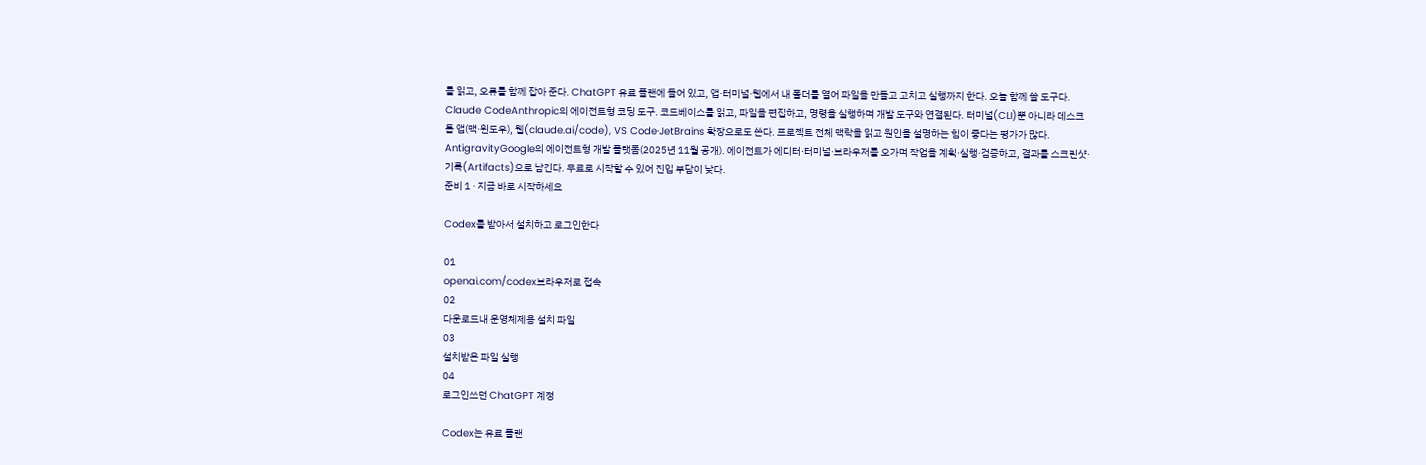를 읽고, 오류를 함께 잡아 준다. ChatGPT 유료 플랜에 들어 있고, 앱·터미널·웹에서 내 폴더를 열어 파일을 만들고 고치고 실행까지 한다. 오늘 함께 쓸 도구다.
Claude CodeAnthropic의 에이전트형 코딩 도구. 코드베이스를 읽고, 파일을 편집하고, 명령을 실행하며 개발 도구와 연결된다. 터미널(CLI)뿐 아니라 데스크톱 앱(맥·윈도우), 웹(claude.ai/code), VS Code·JetBrains 확장으로도 쓴다. 프로젝트 전체 맥락을 읽고 원인을 설명하는 힘이 좋다는 평가가 많다.
AntigravityGoogle의 에이전트형 개발 플랫폼(2025년 11월 공개). 에이전트가 에디터·터미널·브라우저를 오가며 작업을 계획·실행·검증하고, 결과를 스크린샷·기록(Artifacts)으로 남긴다. 무료로 시작할 수 있어 진입 부담이 낮다.
준비 1 · 지금 바로 시작하세요

Codex를 받아서 설치하고 로그인한다

01
openai.com/codex브라우저로 접속
02
다운로드내 운영체제용 설치 파일
03
설치받은 파일 실행
04
로그인쓰던 ChatGPT 계정

Codex는 유료 플랜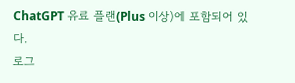ChatGPT 유료 플랜(Plus 이상)에 포함되어 있다.
로그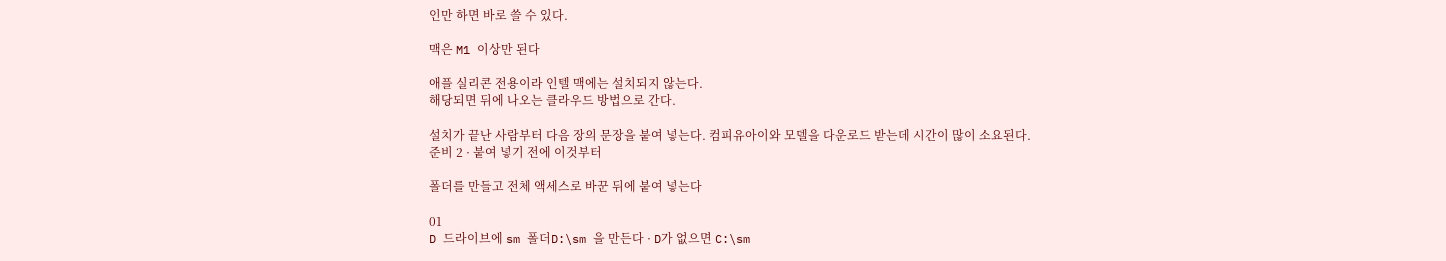인만 하면 바로 쓸 수 있다.

맥은 M1 이상만 된다

애플 실리콘 전용이라 인텔 맥에는 설치되지 않는다.
해당되면 뒤에 나오는 클라우드 방법으로 간다.

설치가 끝난 사람부터 다음 장의 문장을 붙여 넣는다. 컴피유아이와 모델을 다운로드 받는데 시간이 많이 소요된다.
준비 2 · 붙여 넣기 전에 이것부터

폴더를 만들고 전체 액세스로 바꾼 뒤에 붙여 넣는다

01
D 드라이브에 sm 폴더D:\sm 을 만든다 · D가 없으면 C:\sm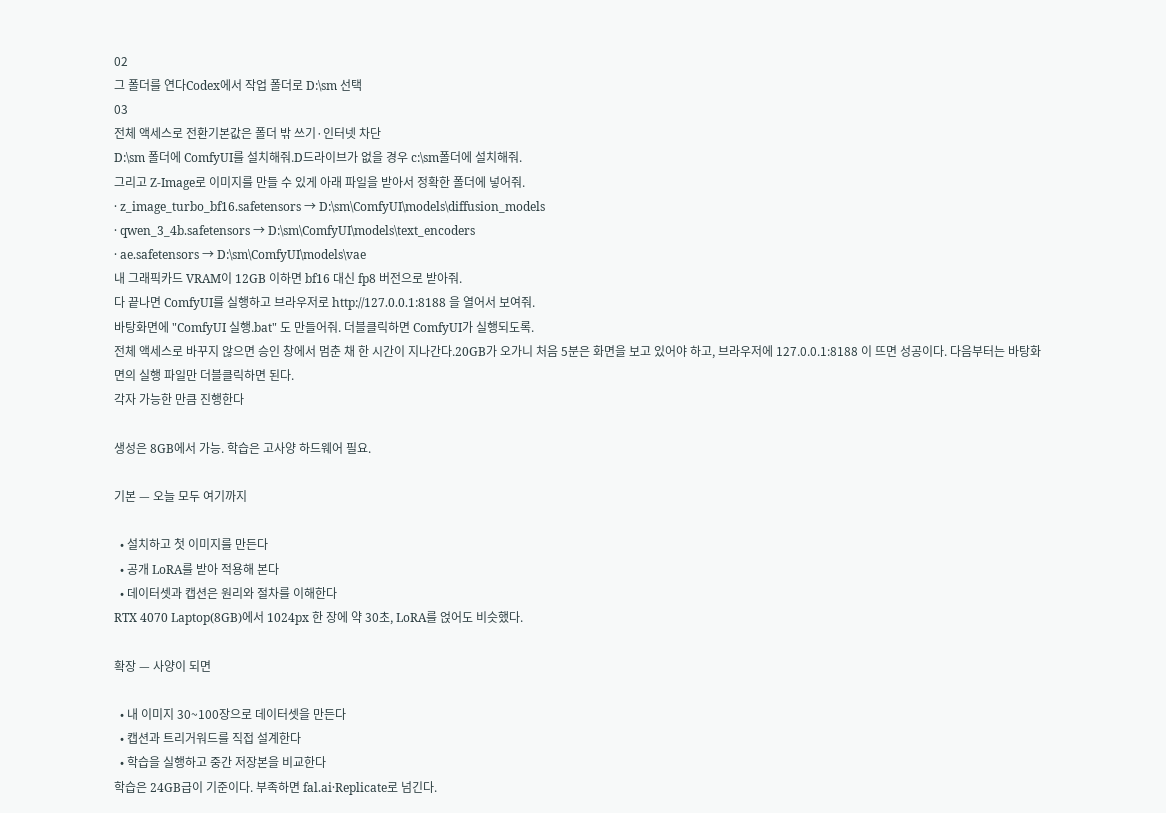02
그 폴더를 연다Codex에서 작업 폴더로 D:\sm 선택
03
전체 액세스로 전환기본값은 폴더 밖 쓰기·인터넷 차단
D:\sm 폴더에 ComfyUI를 설치해줘.D드라이브가 없을 경우 c:\sm폴더에 설치해줘.
그리고 Z-Image로 이미지를 만들 수 있게 아래 파일을 받아서 정확한 폴더에 넣어줘.
· z_image_turbo_bf16.safetensors → D:\sm\ComfyUI\models\diffusion_models
· qwen_3_4b.safetensors → D:\sm\ComfyUI\models\text_encoders
· ae.safetensors → D:\sm\ComfyUI\models\vae
내 그래픽카드 VRAM이 12GB 이하면 bf16 대신 fp8 버전으로 받아줘.
다 끝나면 ComfyUI를 실행하고 브라우저로 http://127.0.0.1:8188 을 열어서 보여줘.
바탕화면에 "ComfyUI 실행.bat" 도 만들어줘. 더블클릭하면 ComfyUI가 실행되도록.
전체 액세스로 바꾸지 않으면 승인 창에서 멈춘 채 한 시간이 지나간다.20GB가 오가니 처음 5분은 화면을 보고 있어야 하고, 브라우저에 127.0.0.1:8188 이 뜨면 성공이다. 다음부터는 바탕화면의 실행 파일만 더블클릭하면 된다.
각자 가능한 만큼 진행한다

생성은 8GB에서 가능. 학습은 고사양 하드웨어 필요.

기본 — 오늘 모두 여기까지

  • 설치하고 첫 이미지를 만든다
  • 공개 LoRA를 받아 적용해 본다
  • 데이터셋과 캡션은 원리와 절차를 이해한다
RTX 4070 Laptop(8GB)에서 1024px 한 장에 약 30초, LoRA를 얹어도 비슷했다.

확장 — 사양이 되면

  • 내 이미지 30~100장으로 데이터셋을 만든다
  • 캡션과 트리거워드를 직접 설계한다
  • 학습을 실행하고 중간 저장본을 비교한다
학습은 24GB급이 기준이다. 부족하면 fal.ai·Replicate로 넘긴다.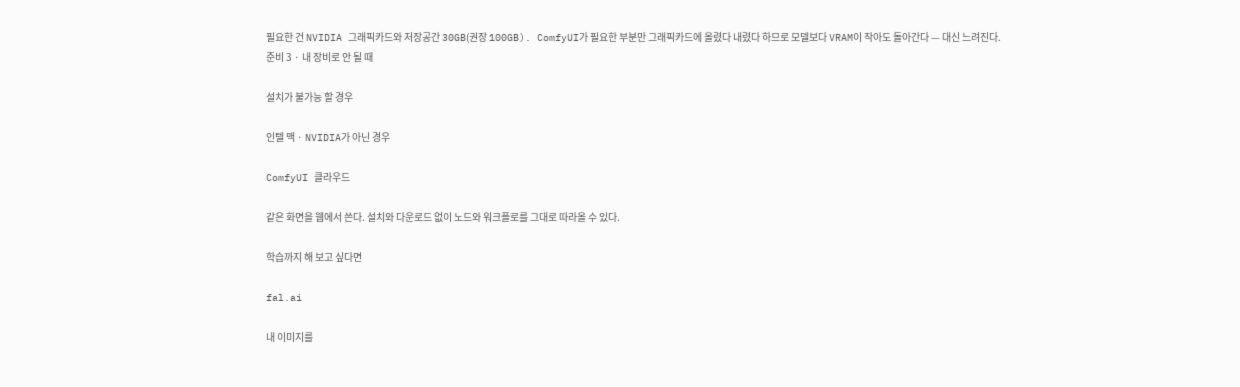필요한 건 NVIDIA 그래픽카드와 저장공간 30GB(권장 100GB). ComfyUI가 필요한 부분만 그래픽카드에 올렸다 내렸다 하므로 모델보다 VRAM이 작아도 돌아간다 — 대신 느려진다.
준비 3 · 내 장비로 안 될 때

설치가 불가능 할 경우

인텔 맥 · NVIDIA가 아닌 경우

ComfyUI 클라우드

같은 화면을 웹에서 쓴다. 설치와 다운로드 없이 노드와 워크플로를 그대로 따라올 수 있다.

학습까지 해 보고 싶다면

fal.ai

내 이미지를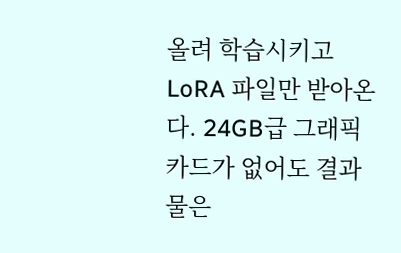올려 학습시키고 LoRA 파일만 받아온다. 24GB급 그래픽카드가 없어도 결과물은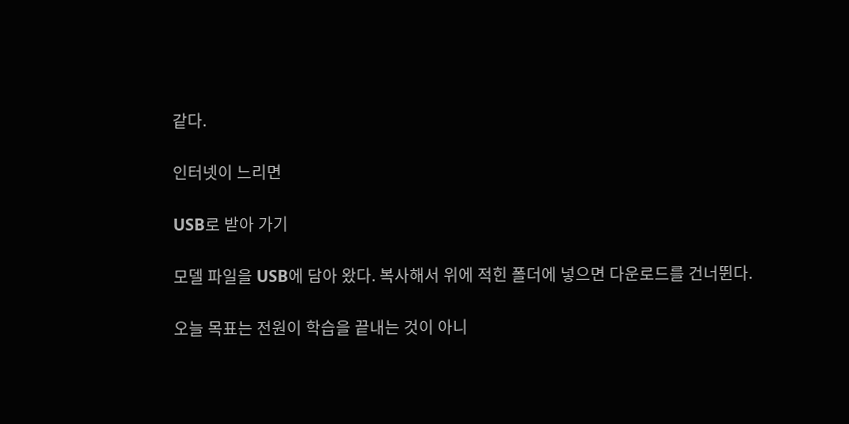같다.

인터넷이 느리면

USB로 받아 가기

모델 파일을 USB에 담아 왔다. 복사해서 위에 적힌 폴더에 넣으면 다운로드를 건너뛴다.

오늘 목표는 전원이 학습을 끝내는 것이 아니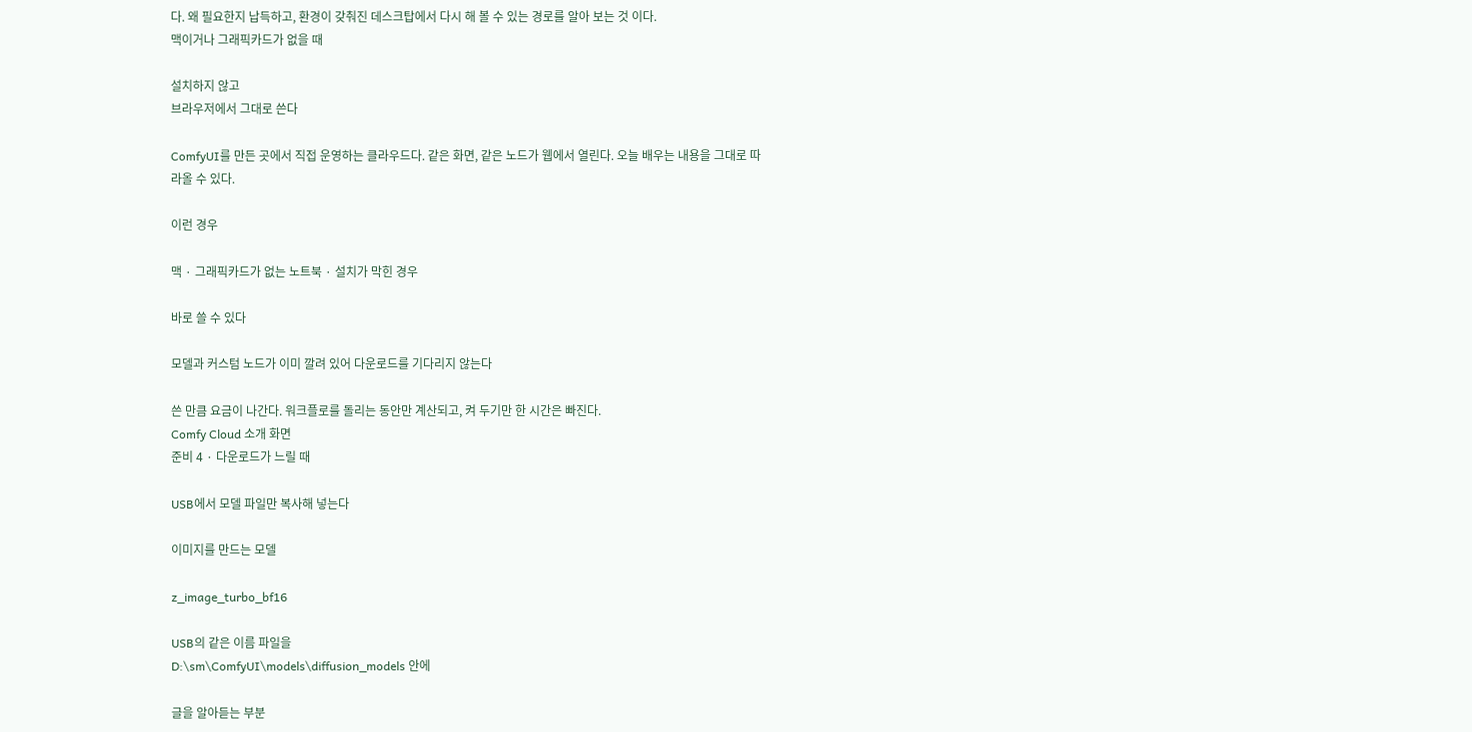다. 왜 필요한지 납득하고, 환경이 갖춰진 데스크탑에서 다시 해 볼 수 있는 경로를 알아 보는 것 이다.
맥이거나 그래픽카드가 없을 때

설치하지 않고
브라우저에서 그대로 쓴다

ComfyUI를 만든 곳에서 직접 운영하는 클라우드다. 같은 화면, 같은 노드가 웹에서 열린다. 오늘 배우는 내용을 그대로 따라올 수 있다.

이런 경우

맥 · 그래픽카드가 없는 노트북 · 설치가 막힌 경우

바로 쓸 수 있다

모델과 커스텀 노드가 이미 깔려 있어 다운로드를 기다리지 않는다

쓴 만큼 요금이 나간다. 워크플로를 돌리는 동안만 계산되고, 켜 두기만 한 시간은 빠진다.
Comfy Cloud 소개 화면
준비 4 · 다운로드가 느릴 때

USB에서 모델 파일만 복사해 넣는다

이미지를 만드는 모델

z_image_turbo_bf16

USB의 같은 이름 파일을
D:\sm\ComfyUI\models\diffusion_models 안에

글을 알아듣는 부분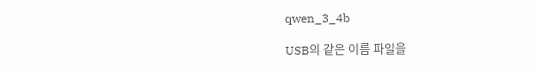qwen_3_4b

USB의 같은 이름 파일을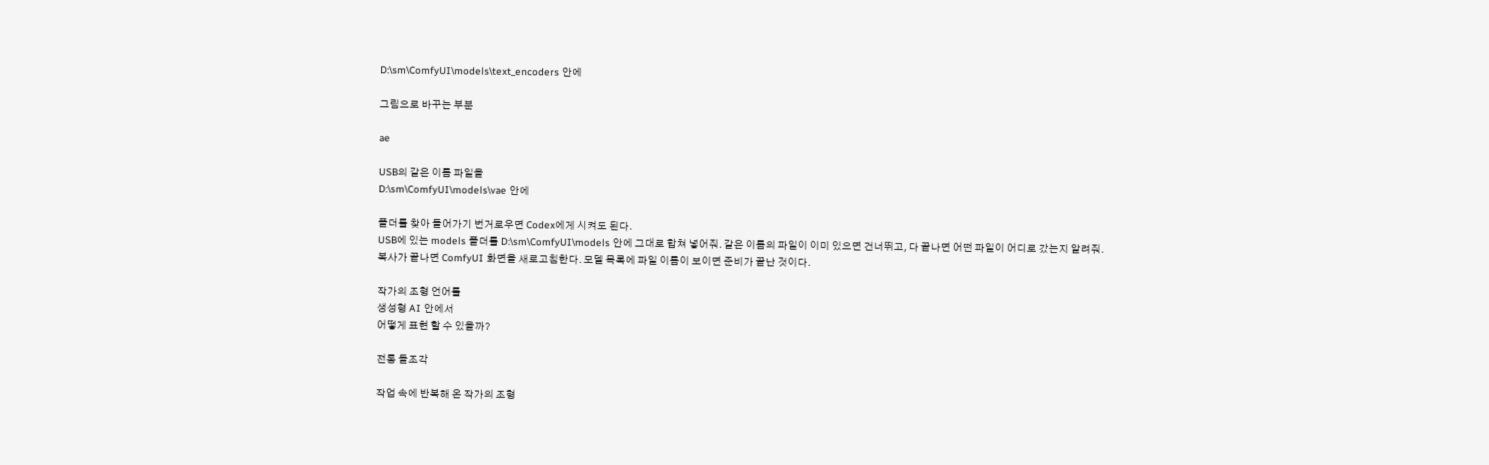D:\sm\ComfyUI\models\text_encoders 안에

그림으로 바꾸는 부분

ae

USB의 같은 이름 파일을
D:\sm\ComfyUI\models\vae 안에

폴더를 찾아 들어가기 번거로우면 Codex에게 시켜도 된다.
USB에 있는 models 폴더를 D:\sm\ComfyUI\models 안에 그대로 합쳐 넣어줘. 같은 이름의 파일이 이미 있으면 건너뛰고, 다 끝나면 어떤 파일이 어디로 갔는지 알려줘.
복사가 끝나면 ComfyUI 화면을 새로고침한다. 모델 목록에 파일 이름이 보이면 준비가 끝난 것이다.

작가의 조형 언어를
생성형 AI 안에서
어떻게 표현 할 수 있을까?

전통 돌조각

작업 속에 반복해 온 작가의 조형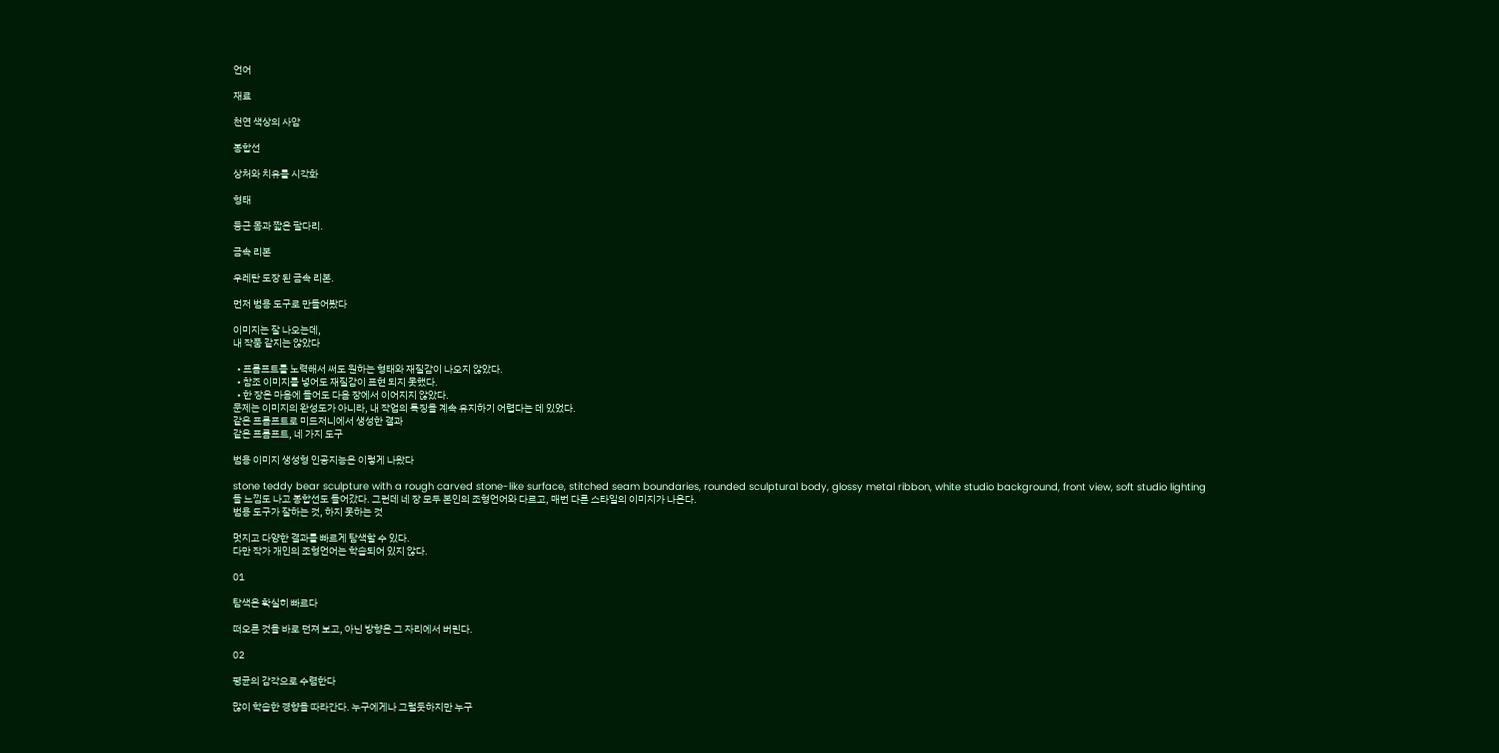언어

재료

천연 색상의 사암

봉합선

상처와 치유를 시각화

형태

둥근 몸과 짧은 팔다리.

금속 리본

우레탄 도장 된 금속 리본.

먼저 범용 도구로 만들어봤다

이미지는 잘 나오는데,
내 작품 같지는 않았다

  • 프롬프트를 노력해서 써도 원하는 형태와 재질감이 나오지 않았다.
  • 참조 이미지를 넣어도 재질감이 표현 되지 못했다.
  • 한 장은 마음에 들어도 다음 장에서 이어지지 않았다.
문제는 이미지의 완성도가 아니라, 내 작업의 특징을 계속 유지하기 어렵다는 데 있었다.
같은 프롬프트로 미드저니에서 생성한 결과
같은 프롬프트, 네 가지 도구

범용 이미지 생성형 인공지능은 이렇게 나왔다

stone teddy bear sculpture with a rough carved stone-like surface, stitched seam boundaries, rounded sculptural body, glossy metal ribbon, white studio background, front view, soft studio lighting
돌 느낌도 나고 봉합선도 들어갔다. 그런데 네 장 모두 본인의 조형언어와 다르고, 매번 다른 스타일의 이미지가 나온다.
범용 도구가 잘하는 것, 하지 못하는 것

멋지고 다양한 결과를 빠르게 탐색할 수 있다.
다만 작가 개인의 조형언어는 학습되어 있지 않다.

01

탐색은 확실히 빠르다

떠오른 것을 바로 던져 보고, 아닌 방향은 그 자리에서 버린다.

02

평균의 감각으로 수렴한다

많이 학습한 경향을 따라간다. 누구에게나 그럴듯하지만 누구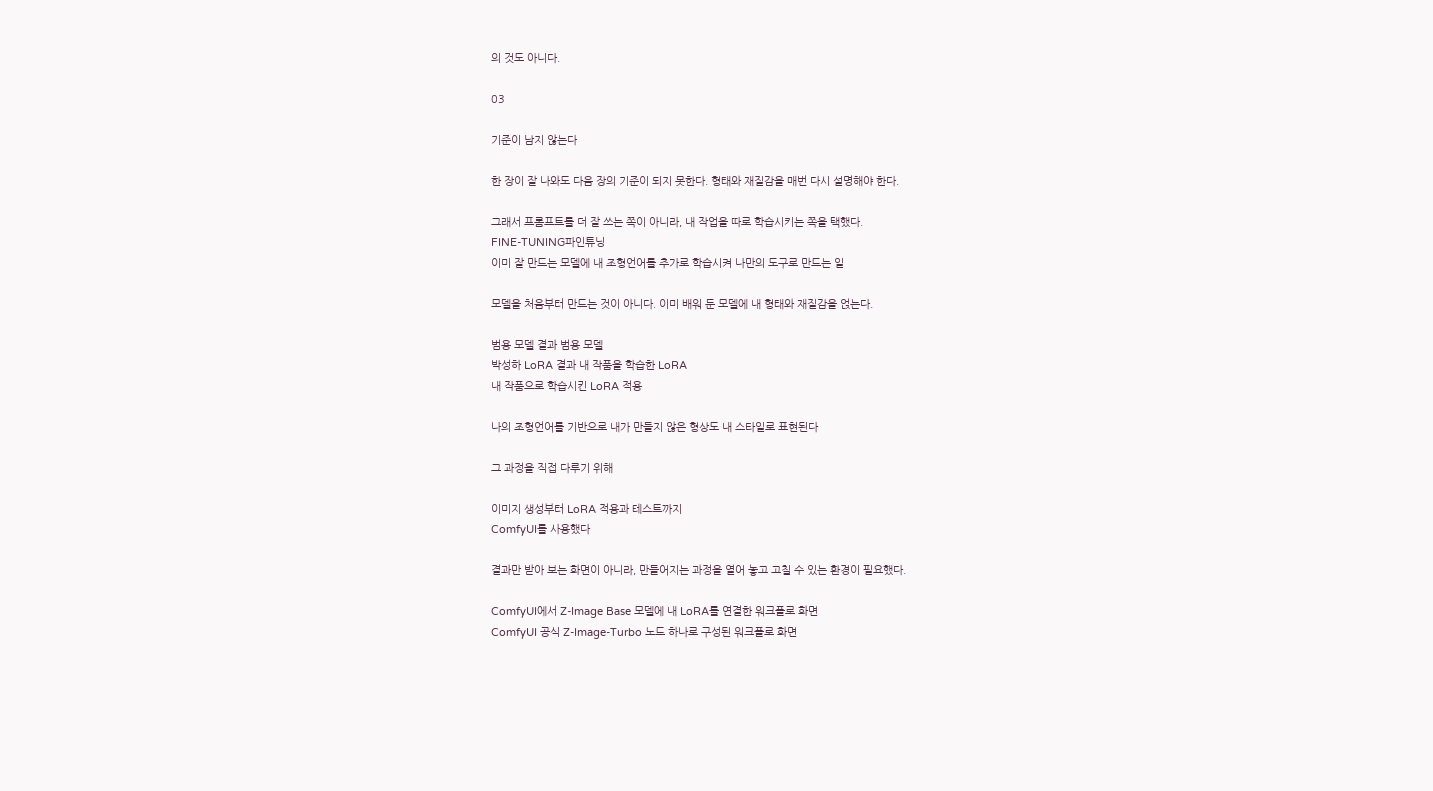의 것도 아니다.

03

기준이 남지 않는다

한 장이 잘 나와도 다음 장의 기준이 되지 못한다. 형태와 재질감을 매번 다시 설명해야 한다.

그래서 프롬프트를 더 잘 쓰는 쪽이 아니라, 내 작업을 따로 학습시키는 쪽을 택했다.
FINE-TUNING파인튜닝
이미 잘 만드는 모델에 내 조형언어를 추가로 학습시켜 나만의 도구로 만드는 일

모델을 처음부터 만드는 것이 아니다. 이미 배워 둔 모델에 내 형태와 재질감을 얹는다.

범용 모델 결과 범용 모델
박성하 LoRA 결과 내 작품을 학습한 LoRA
내 작품으로 학습시킨 LoRA 적용

나의 조형언어를 기반으로 내가 만들지 않은 형상도 내 스타일로 표현된다

그 과정을 직접 다루기 위해

이미지 생성부터 LoRA 적용과 테스트까지
ComfyUI를 사용했다

결과만 받아 보는 화면이 아니라, 만들어지는 과정을 열어 놓고 고칠 수 있는 환경이 필요했다.

ComfyUI에서 Z-Image Base 모델에 내 LoRA를 연결한 워크플로 화면
ComfyUI 공식 Z-Image-Turbo 노드 하나로 구성된 워크플로 화면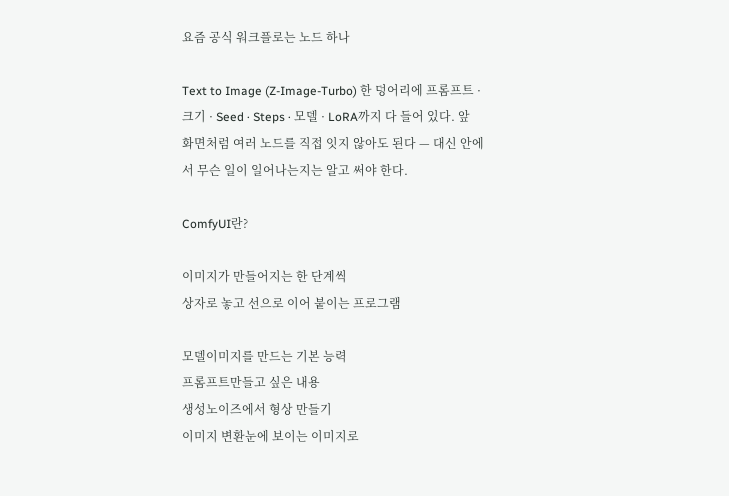요즘 공식 워크플로는 노드 하나

Text to Image (Z-Image-Turbo) 한 덩어리에 프롬프트 · 크기 · Seed · Steps · 모델 · LoRA까지 다 들어 있다. 앞 화면처럼 여러 노드를 직접 잇지 않아도 된다 — 대신 안에서 무슨 일이 일어나는지는 알고 써야 한다.

ComfyUI란?

이미지가 만들어지는 한 단계씩
상자로 놓고 선으로 이어 붙이는 프로그램

모델이미지를 만드는 기본 능력
프롬프트만들고 싶은 내용
생성노이즈에서 형상 만들기
이미지 변환눈에 보이는 이미지로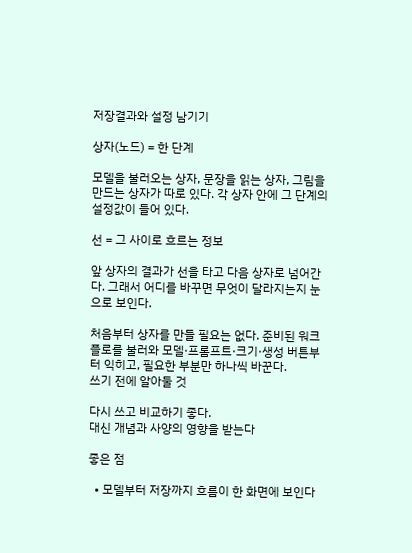저장결과와 설정 남기기

상자(노드) = 한 단계

모델을 불러오는 상자, 문장을 읽는 상자, 그림을 만드는 상자가 따로 있다. 각 상자 안에 그 단계의 설정값이 들어 있다.

선 = 그 사이로 흐르는 정보

앞 상자의 결과가 선을 타고 다음 상자로 넘어간다. 그래서 어디를 바꾸면 무엇이 달라지는지 눈으로 보인다.

처음부터 상자를 만들 필요는 없다. 준비된 워크플로를 불러와 모델·프롬프트·크기·생성 버튼부터 익히고, 필요한 부분만 하나씩 바꾼다.
쓰기 전에 알아둘 것

다시 쓰고 비교하기 좋다.
대신 개념과 사양의 영향을 받는다

좋은 점

  • 모델부터 저장까지 흐름이 한 화면에 보인다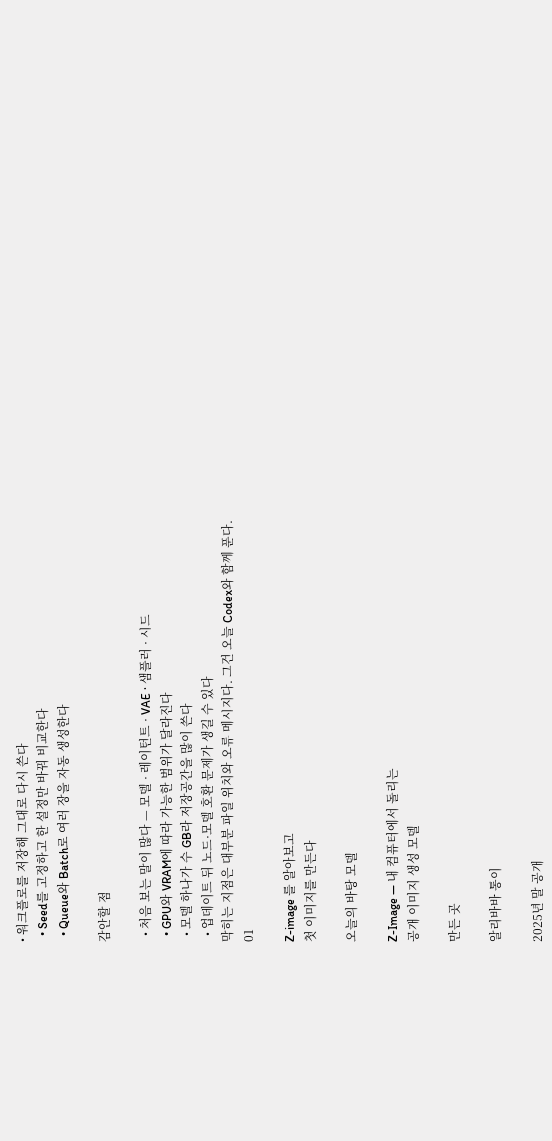• 워크플로를 저장해 그대로 다시 쓴다
  • Seed를 고정하고 한 설정만 바꿔 비교한다
  • Queue와 Batch로 여러 장을 자동 생성한다

감안할 점

  • 처음 보는 말이 많다 — 모델 · 레이턴트 · VAE · 샘플러 · 시드
  • GPU와 VRAM에 따라 가능한 범위가 달라진다
  • 모델 하나가 수 GB라 저장공간을 많이 쓴다
  • 업데이트 뒤 노드·모델 호환 문제가 생길 수 있다
막히는 지점은 대부분 파일 위치와 오류 메시지다. 그건 오늘 Codex와 함께 푼다.
01

Z-image 를 알아보고
첫 이미지를 만든다

오늘의 바탕 모델

Z-Image — 내 컴퓨터에서 돌리는
공개 이미지 생성 모델

만든 곳

알리바바 통이

2025년 말 공개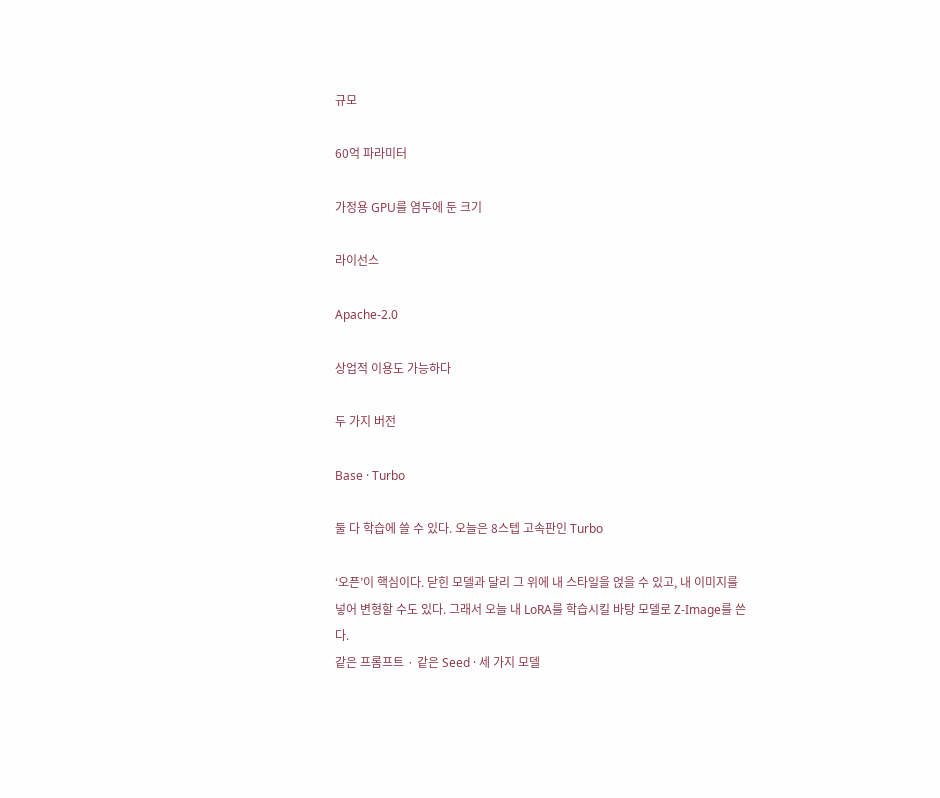규모

60억 파라미터

가정용 GPU를 염두에 둔 크기

라이선스

Apache-2.0

상업적 이용도 가능하다

두 가지 버전

Base · Turbo

둘 다 학습에 쓸 수 있다. 오늘은 8스텝 고속판인 Turbo

‘오픈’이 핵심이다. 닫힌 모델과 달리 그 위에 내 스타일을 얹을 수 있고, 내 이미지를 넣어 변형할 수도 있다. 그래서 오늘 내 LoRA를 학습시킬 바탕 모델로 Z-Image를 쓴다.
같은 프롬프트 · 같은 Seed · 세 가지 모델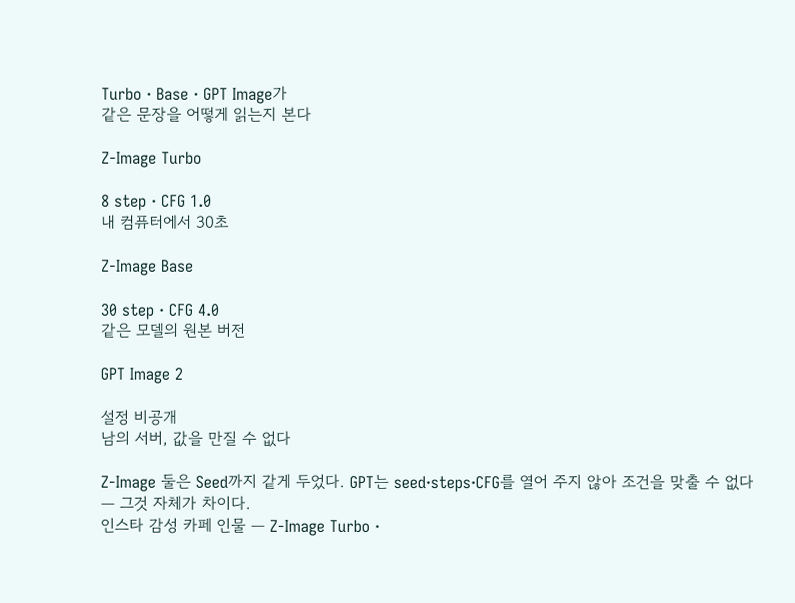Turbo · Base · GPT Image가
같은 문장을 어떻게 읽는지 본다

Z-Image Turbo

8 step · CFG 1.0
내 컴퓨터에서 30초

Z-Image Base

30 step · CFG 4.0
같은 모델의 원본 버전

GPT Image 2

설정 비공개
남의 서버, 값을 만질 수 없다

Z-Image 둘은 Seed까지 같게 두었다. GPT는 seed·steps·CFG를 열어 주지 않아 조건을 맞출 수 없다 — 그것 자체가 차이다.
인스타 감성 카페 인물 — Z-Image Turbo ·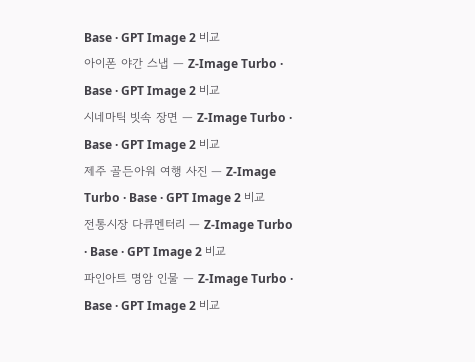Base · GPT Image 2 비교
아이폰 야간 스냅 — Z-Image Turbo · Base · GPT Image 2 비교
시네마틱 빗속 장면 — Z-Image Turbo · Base · GPT Image 2 비교
제주 골든아워 여행 사진 — Z-Image Turbo · Base · GPT Image 2 비교
전통시장 다큐멘터리 — Z-Image Turbo · Base · GPT Image 2 비교
파인아트 명암 인물 — Z-Image Turbo · Base · GPT Image 2 비교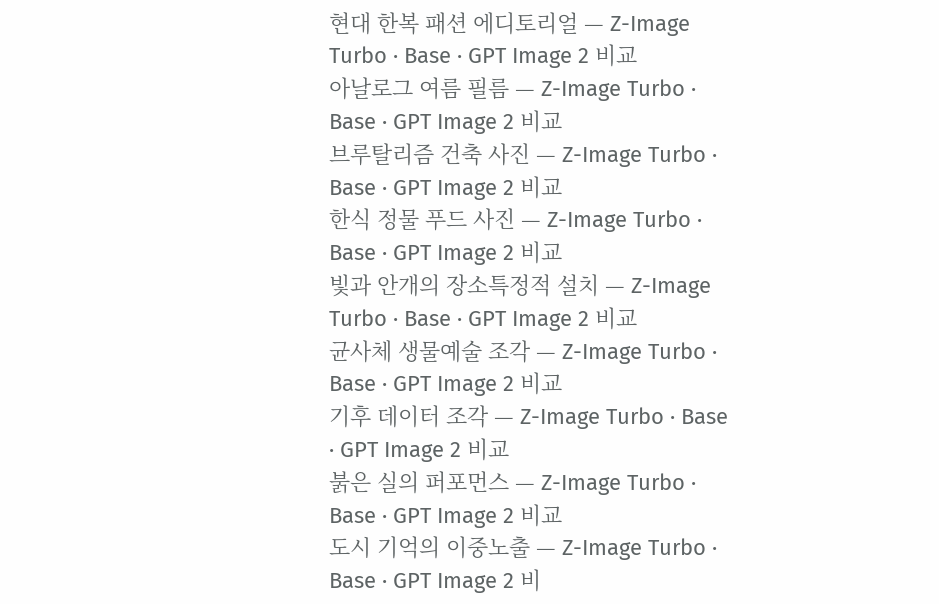현대 한복 패션 에디토리얼 — Z-Image Turbo · Base · GPT Image 2 비교
아날로그 여름 필름 — Z-Image Turbo · Base · GPT Image 2 비교
브루탈리즘 건축 사진 — Z-Image Turbo · Base · GPT Image 2 비교
한식 정물 푸드 사진 — Z-Image Turbo · Base · GPT Image 2 비교
빛과 안개의 장소특정적 설치 — Z-Image Turbo · Base · GPT Image 2 비교
균사체 생물예술 조각 — Z-Image Turbo · Base · GPT Image 2 비교
기후 데이터 조각 — Z-Image Turbo · Base · GPT Image 2 비교
붉은 실의 퍼포먼스 — Z-Image Turbo · Base · GPT Image 2 비교
도시 기억의 이중노출 — Z-Image Turbo · Base · GPT Image 2 비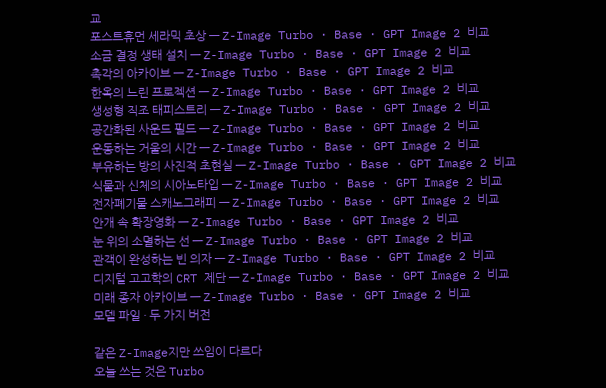교
포스트휴먼 세라믹 초상 — Z-Image Turbo · Base · GPT Image 2 비교
소금 결정 생태 설치 — Z-Image Turbo · Base · GPT Image 2 비교
촉각의 아카이브 — Z-Image Turbo · Base · GPT Image 2 비교
한옥의 느린 프로젝션 — Z-Image Turbo · Base · GPT Image 2 비교
생성형 직조 태피스트리 — Z-Image Turbo · Base · GPT Image 2 비교
공간화된 사운드 필드 — Z-Image Turbo · Base · GPT Image 2 비교
운동하는 거울의 시간 — Z-Image Turbo · Base · GPT Image 2 비교
부유하는 방의 사진적 초현실 — Z-Image Turbo · Base · GPT Image 2 비교
식물과 신체의 시아노타입 — Z-Image Turbo · Base · GPT Image 2 비교
전자폐기물 스캐노그래피 — Z-Image Turbo · Base · GPT Image 2 비교
안개 속 확장영화 — Z-Image Turbo · Base · GPT Image 2 비교
눈 위의 소멸하는 선 — Z-Image Turbo · Base · GPT Image 2 비교
관객이 완성하는 빈 의자 — Z-Image Turbo · Base · GPT Image 2 비교
디지털 고고학의 CRT 제단 — Z-Image Turbo · Base · GPT Image 2 비교
미래 종자 아카이브 — Z-Image Turbo · Base · GPT Image 2 비교
모델 파일 · 두 가지 버전

같은 Z-Image지만 쓰임이 다르다
오늘 쓰는 것은 Turbo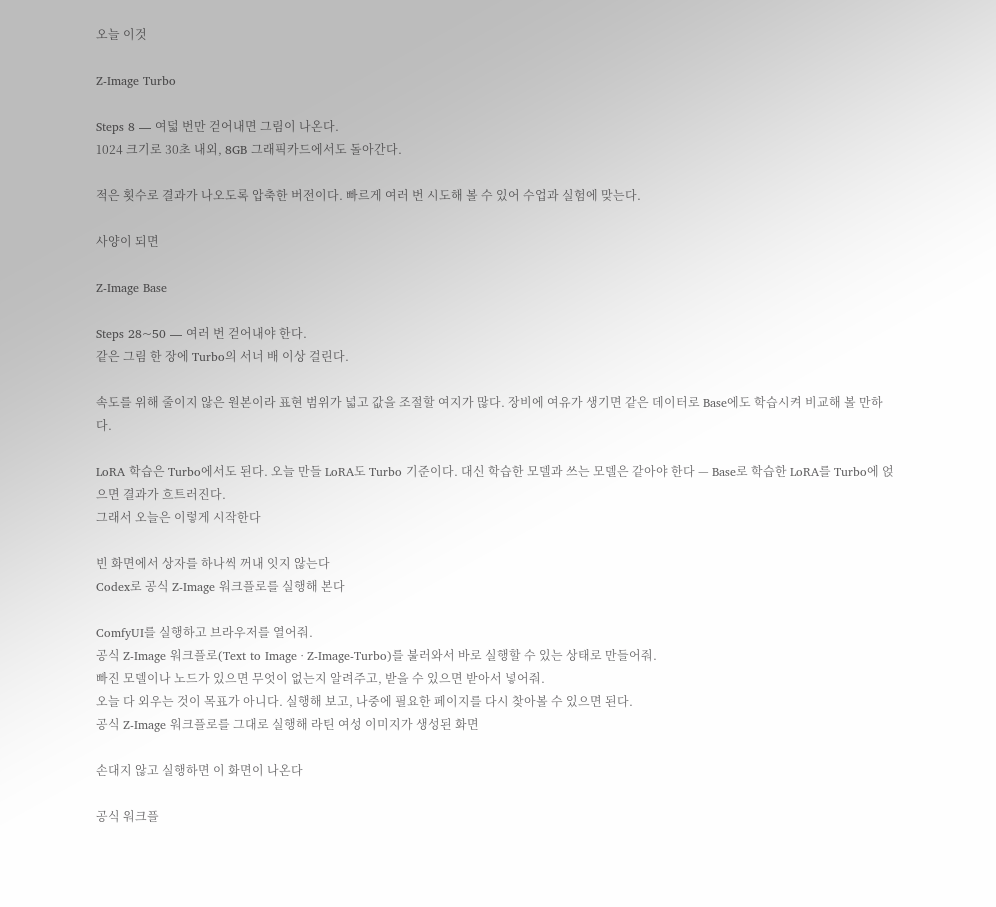오늘 이것

Z-Image Turbo

Steps 8 — 여덟 번만 걷어내면 그림이 나온다.
1024 크기로 30초 내외, 8GB 그래픽카드에서도 돌아간다.

적은 횟수로 결과가 나오도록 압축한 버전이다. 빠르게 여러 번 시도해 볼 수 있어 수업과 실험에 맞는다.

사양이 되면

Z-Image Base

Steps 28~50 — 여러 번 걷어내야 한다.
같은 그림 한 장에 Turbo의 서너 배 이상 걸린다.

속도를 위해 줄이지 않은 원본이라 표현 범위가 넓고 값을 조절할 여지가 많다. 장비에 여유가 생기면 같은 데이터로 Base에도 학습시켜 비교해 볼 만하다.

LoRA 학습은 Turbo에서도 된다. 오늘 만들 LoRA도 Turbo 기준이다. 대신 학습한 모델과 쓰는 모델은 같아야 한다 — Base로 학습한 LoRA를 Turbo에 얹으면 결과가 흐트러진다.
그래서 오늘은 이렇게 시작한다

빈 화면에서 상자를 하나씩 꺼내 잇지 않는다
Codex로 공식 Z-Image 워크플로를 실행해 본다

ComfyUI를 실행하고 브라우저를 열어줘.
공식 Z-Image 워크플로(Text to Image · Z-Image-Turbo)를 불러와서 바로 실행할 수 있는 상태로 만들어줘.
빠진 모델이나 노드가 있으면 무엇이 없는지 알려주고, 받을 수 있으면 받아서 넣어줘.
오늘 다 외우는 것이 목표가 아니다. 실행해 보고, 나중에 필요한 페이지를 다시 찾아볼 수 있으면 된다.
공식 Z-Image 워크플로를 그대로 실행해 라틴 여성 이미지가 생성된 화면

손대지 않고 실행하면 이 화면이 나온다

공식 워크플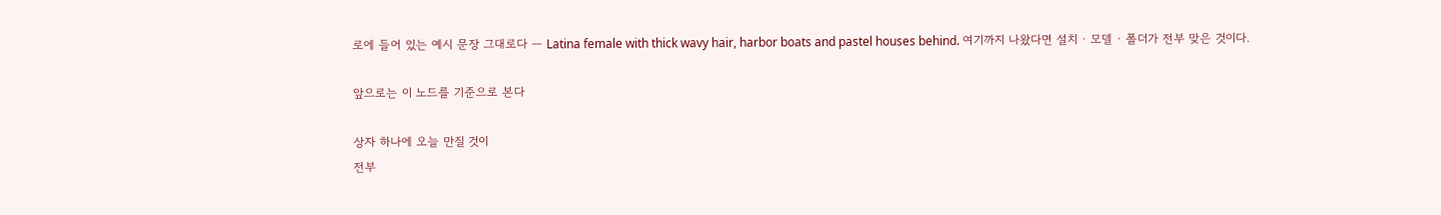로에 들어 있는 예시 문장 그대로다 — Latina female with thick wavy hair, harbor boats and pastel houses behind. 여기까지 나왔다면 설치 · 모델 · 폴더가 전부 맞은 것이다.

앞으로는 이 노드를 기준으로 본다

상자 하나에 오늘 만질 것이
전부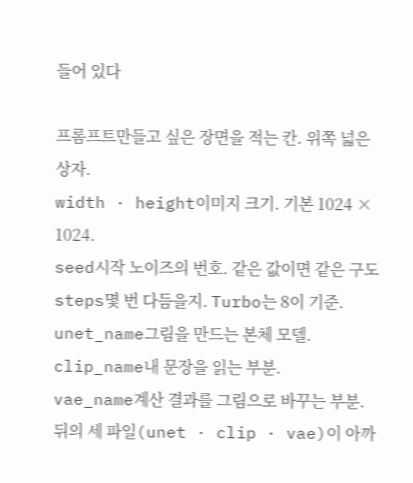들어 있다

프롬프트만들고 싶은 장면을 적는 칸. 위쪽 넓은 상자.
width · height이미지 크기. 기본 1024 × 1024.
seed시작 노이즈의 번호. 같은 값이면 같은 구도
steps몇 번 다듬을지. Turbo는 8이 기준.
unet_name그림을 만드는 본체 모델.
clip_name내 문장을 읽는 부분.
vae_name계산 결과를 그림으로 바꾸는 부분.
뒤의 세 파일(unet · clip · vae)이 아까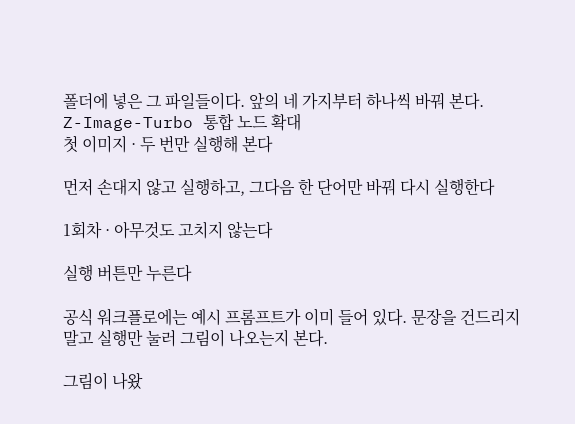폴더에 넣은 그 파일들이다. 앞의 네 가지부터 하나씩 바꿔 본다.
Z-Image-Turbo 통합 노드 확대
첫 이미지 · 두 번만 실행해 본다

먼저 손대지 않고 실행하고, 그다음 한 단어만 바꿔 다시 실행한다

1회차 · 아무것도 고치지 않는다

실행 버튼만 누른다

공식 워크플로에는 예시 프롬프트가 이미 들어 있다. 문장을 건드리지 말고 실행만 눌러 그림이 나오는지 본다.

그림이 나왔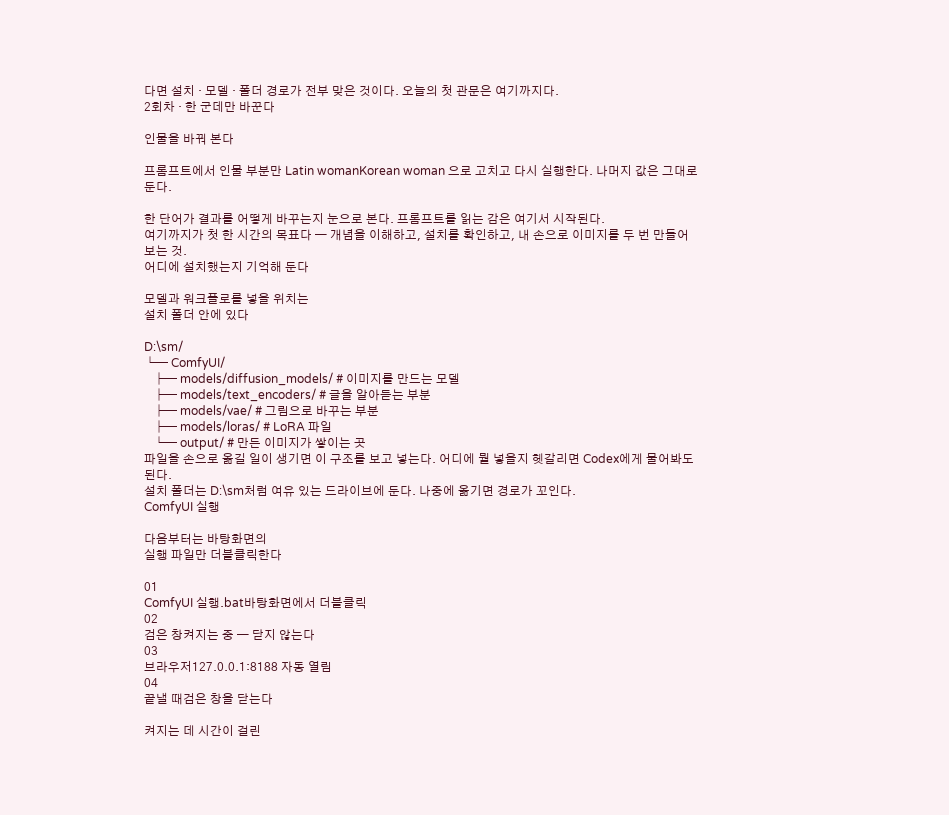다면 설치 · 모델 · 폴더 경로가 전부 맞은 것이다. 오늘의 첫 관문은 여기까지다.
2회차 · 한 군데만 바꾼다

인물을 바꿔 본다

프롬프트에서 인물 부분만 Latin womanKorean woman 으로 고치고 다시 실행한다. 나머지 값은 그대로 둔다.

한 단어가 결과를 어떻게 바꾸는지 눈으로 본다. 프롬프트를 읽는 감은 여기서 시작된다.
여기까지가 첫 한 시간의 목표다 — 개념을 이해하고, 설치를 확인하고, 내 손으로 이미지를 두 번 만들어 보는 것.
어디에 설치했는지 기억해 둔다

모델과 워크플로를 넣을 위치는
설치 폴더 안에 있다

D:\sm/
└─ ComfyUI/
   ├─ models/diffusion_models/ # 이미지를 만드는 모델
   ├─ models/text_encoders/ # 글을 알아듣는 부분
   ├─ models/vae/ # 그림으로 바꾸는 부분
   ├─ models/loras/ # LoRA 파일
   └─ output/ # 만든 이미지가 쌓이는 곳
파일을 손으로 옮길 일이 생기면 이 구조를 보고 넣는다. 어디에 뭘 넣을지 헷갈리면 Codex에게 물어봐도 된다.
설치 폴더는 D:\sm처럼 여유 있는 드라이브에 둔다. 나중에 옮기면 경로가 꼬인다.
ComfyUI 실행

다음부터는 바탕화면의
실행 파일만 더블클릭한다

01
ComfyUI 실행.bat바탕화면에서 더블클릭
02
검은 창켜지는 중 — 닫지 않는다
03
브라우저127.0.0.1:8188 자동 열림
04
끝낼 때검은 창을 닫는다

켜지는 데 시간이 걸린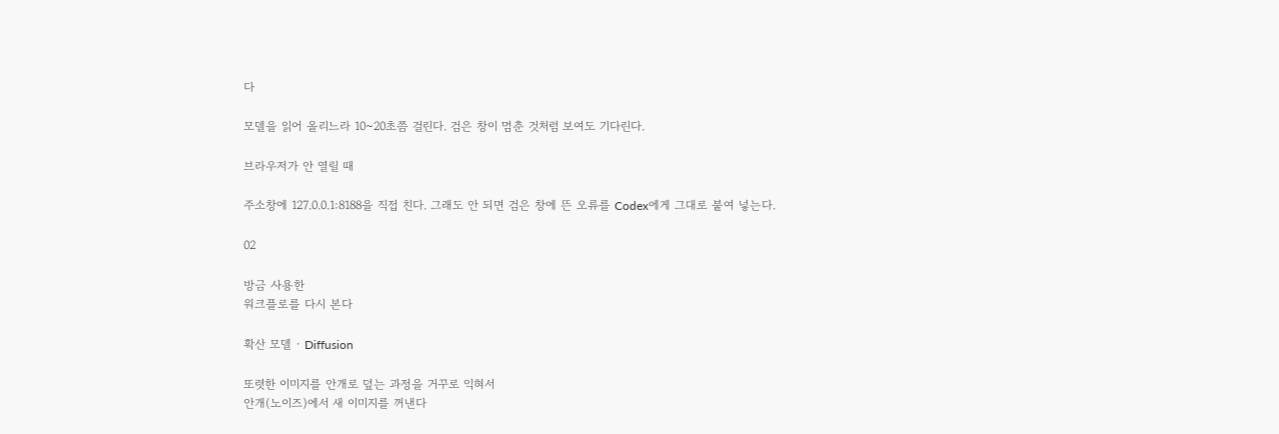다

모델을 읽어 올리느라 10~20초쯤 걸린다. 검은 창이 멈춘 것처럼 보여도 기다린다.

브라우저가 안 열릴 때

주소창에 127.0.0.1:8188을 직접 친다. 그래도 안 되면 검은 창에 뜬 오류를 Codex에게 그대로 붙여 넣는다.

02

방금 사용한
워크플로를 다시 본다

확산 모델 · Diffusion

또렷한 이미지를 안개로 덮는 과정을 거꾸로 익혀서
안개(노이즈)에서 새 이미지를 꺼낸다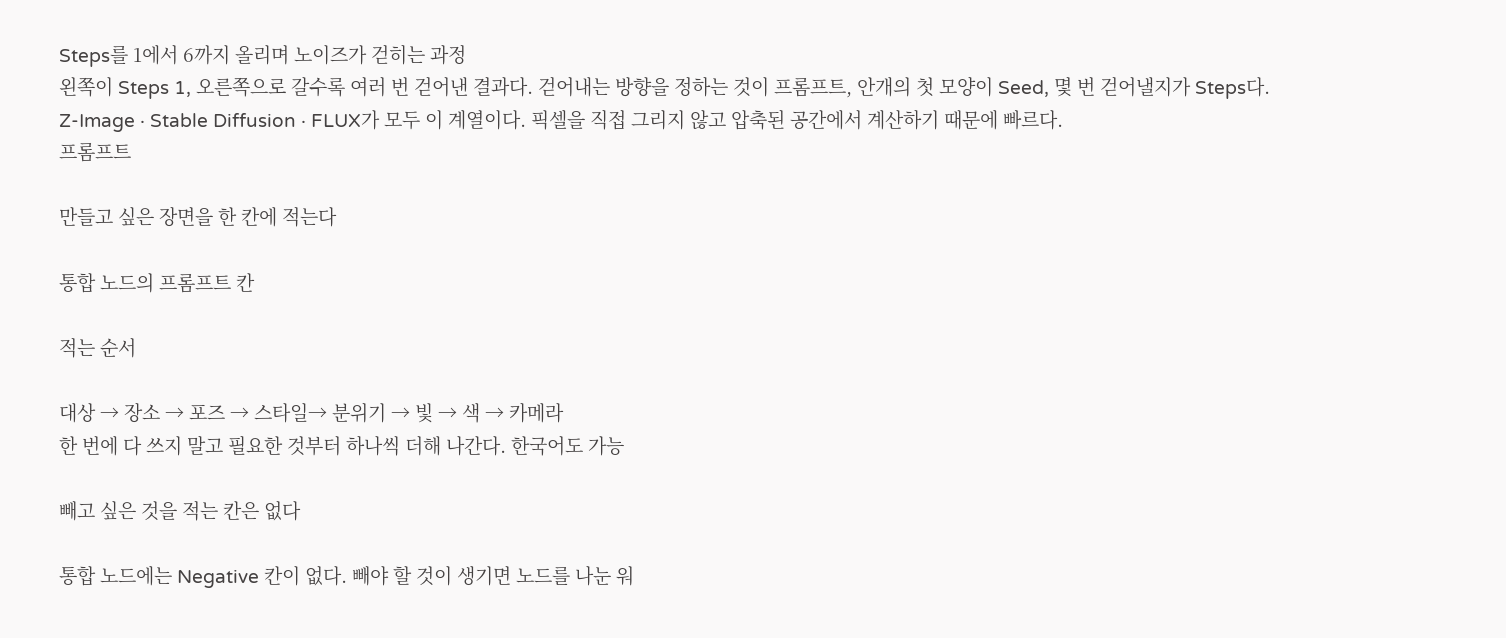Steps를 1에서 6까지 올리며 노이즈가 걷히는 과정
왼쪽이 Steps 1, 오른쪽으로 갈수록 여러 번 걷어낸 결과다. 걷어내는 방향을 정하는 것이 프롬프트, 안개의 첫 모양이 Seed, 몇 번 걷어낼지가 Steps다.
Z-Image · Stable Diffusion · FLUX가 모두 이 계열이다. 픽셀을 직접 그리지 않고 압축된 공간에서 계산하기 때문에 빠르다.
프롬프트

만들고 싶은 장면을 한 칸에 적는다

통합 노드의 프롬프트 칸

적는 순서

대상 → 장소 → 포즈 → 스타일→ 분위기 → 빛 → 색 → 카메라
한 번에 다 쓰지 말고 필요한 것부터 하나씩 더해 나간다. 한국어도 가능

빼고 싶은 것을 적는 칸은 없다

통합 노드에는 Negative 칸이 없다. 빼야 할 것이 생기면 노드를 나눈 워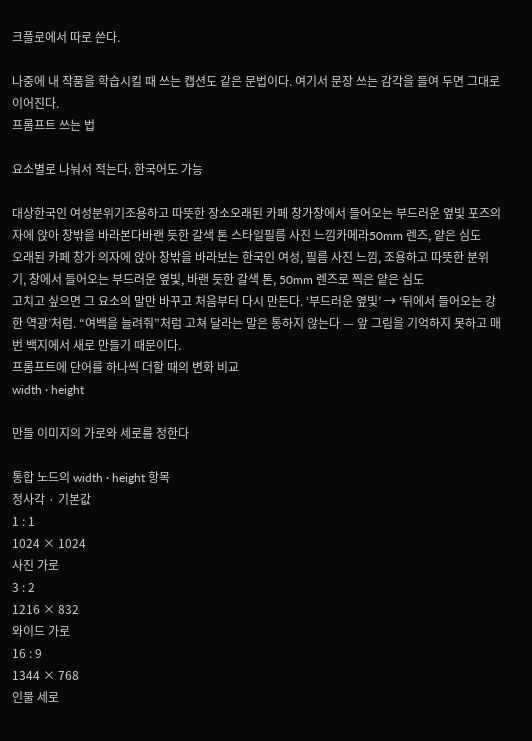크플로에서 따로 쓴다.

나중에 내 작품을 학습시킬 때 쓰는 캡션도 같은 문법이다. 여기서 문장 쓰는 감각을 들여 두면 그대로 이어진다.
프롬프트 쓰는 법

요소별로 나눠서 적는다. 한국어도 가능

대상한국인 여성분위기조용하고 따뜻한 장소오래된 카페 창가창에서 들어오는 부드러운 옆빛 포즈의자에 앉아 창밖을 바라본다바랜 듯한 갈색 톤 스타일필름 사진 느낌카메라50mm 렌즈, 얕은 심도
오래된 카페 창가 의자에 앉아 창밖을 바라보는 한국인 여성, 필름 사진 느낌, 조용하고 따뜻한 분위기, 창에서 들어오는 부드러운 옆빛, 바랜 듯한 갈색 톤, 50mm 렌즈로 찍은 얕은 심도
고치고 싶으면 그 요소의 말만 바꾸고 처음부터 다시 만든다. ‘부드러운 옆빛’ → ‘뒤에서 들어오는 강한 역광’처럼. “여백을 늘려줘”처럼 고쳐 달라는 말은 통하지 않는다 — 앞 그림을 기억하지 못하고 매번 백지에서 새로 만들기 때문이다.
프롬프트에 단어를 하나씩 더할 때의 변화 비교
width · height

만들 이미지의 가로와 세로를 정한다

통합 노드의 width · height 항목
정사각 · 기본값
1 : 1
1024 × 1024
사진 가로
3 : 2
1216 × 832
와이드 가로
16 : 9
1344 × 768
인물 세로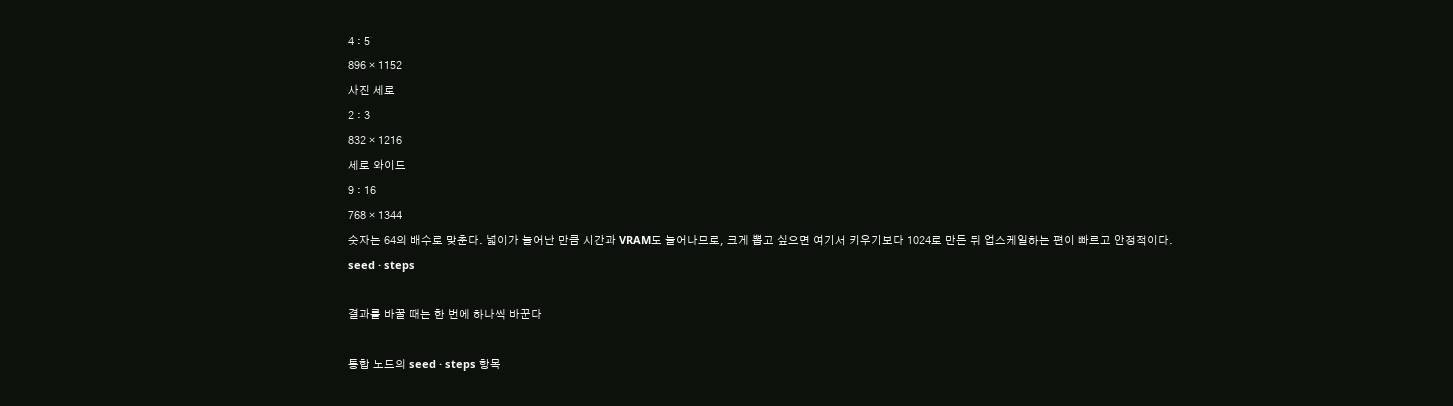4 : 5
896 × 1152
사진 세로
2 : 3
832 × 1216
세로 와이드
9 : 16
768 × 1344
숫자는 64의 배수로 맞춘다. 넓이가 늘어난 만큼 시간과 VRAM도 늘어나므로, 크게 뽑고 싶으면 여기서 키우기보다 1024로 만든 뒤 업스케일하는 편이 빠르고 안정적이다.
seed · steps

결과를 바꿀 때는 한 번에 하나씩 바꾼다

통합 노드의 seed · steps 항목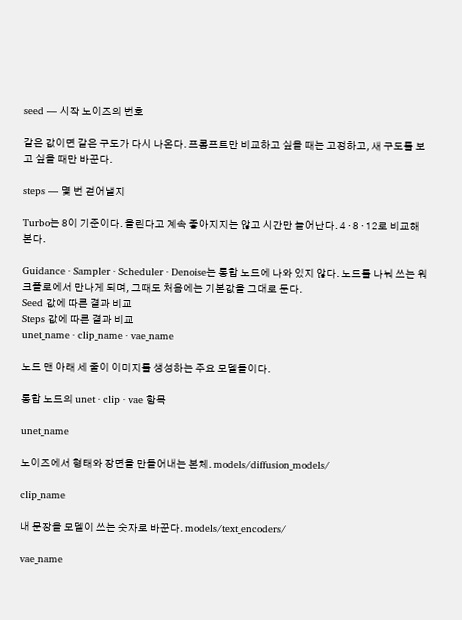seed — 시작 노이즈의 번호

같은 값이면 같은 구도가 다시 나온다. 프롬프트만 비교하고 싶을 때는 고정하고, 새 구도를 보고 싶을 때만 바꾼다.

steps — 몇 번 걷어낼지

Turbo는 8이 기준이다. 올린다고 계속 좋아지지는 않고 시간만 늘어난다. 4 · 8 · 12로 비교해 본다.

Guidance · Sampler · Scheduler · Denoise는 통합 노드에 나와 있지 않다. 노드를 나눠 쓰는 워크플로에서 만나게 되며, 그때도 처음에는 기본값을 그대로 둔다.
Seed 값에 따른 결과 비교
Steps 값에 따른 결과 비교
unet_name · clip_name · vae_name

노드 맨 아래 세 줄이 이미지를 생성하는 주요 모델들이다.

통합 노드의 unet · clip · vae 항목

unet_name

노이즈에서 형태와 장면을 만들어내는 본체. models/diffusion_models/

clip_name

내 문장을 모델이 쓰는 숫자로 바꾼다. models/text_encoders/

vae_name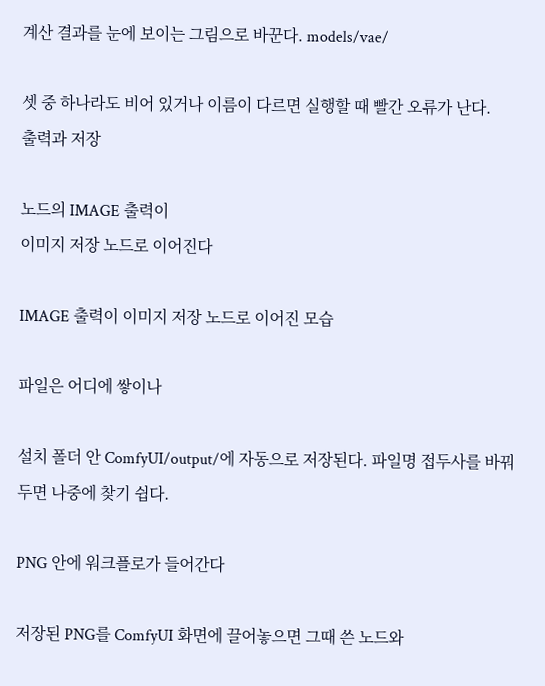계산 결과를 눈에 보이는 그림으로 바꾼다. models/vae/

셋 중 하나라도 비어 있거나 이름이 다르면 실행할 때 빨간 오류가 난다.
출력과 저장

노드의 IMAGE 출력이
이미지 저장 노드로 이어진다

IMAGE 출력이 이미지 저장 노드로 이어진 모습

파일은 어디에 쌓이나

설치 폴더 안 ComfyUI/output/에 자동으로 저장된다. 파일명 접두사를 바꿔 두면 나중에 찾기 쉽다.

PNG 안에 워크플로가 들어간다

저장된 PNG를 ComfyUI 화면에 끌어놓으면 그때 쓴 노드와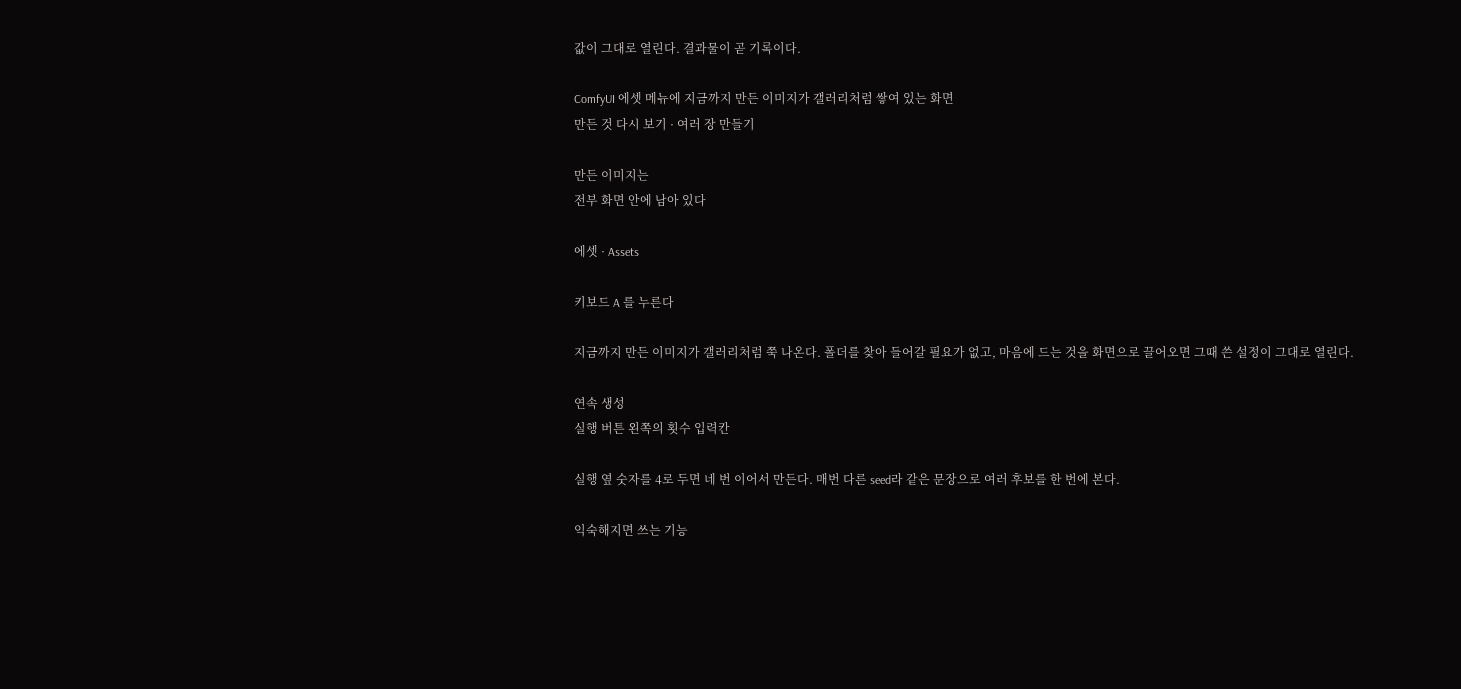값이 그대로 열린다. 결과물이 곧 기록이다.

ComfyUI 에셋 메뉴에 지금까지 만든 이미지가 갤러리처럼 쌓여 있는 화면
만든 것 다시 보기 · 여러 장 만들기

만든 이미지는
전부 화면 안에 남아 있다

에셋 · Assets

키보드 A 를 누른다

지금까지 만든 이미지가 갤러리처럼 쭉 나온다. 폴더를 찾아 들어갈 필요가 없고, 마음에 드는 것을 화면으로 끌어오면 그때 쓴 설정이 그대로 열린다.

연속 생성
실행 버튼 왼쪽의 횟수 입력칸

실행 옆 숫자를 4로 두면 네 번 이어서 만든다. 매번 다른 seed라 같은 문장으로 여러 후보를 한 번에 본다.

익숙해지면 쓰는 기능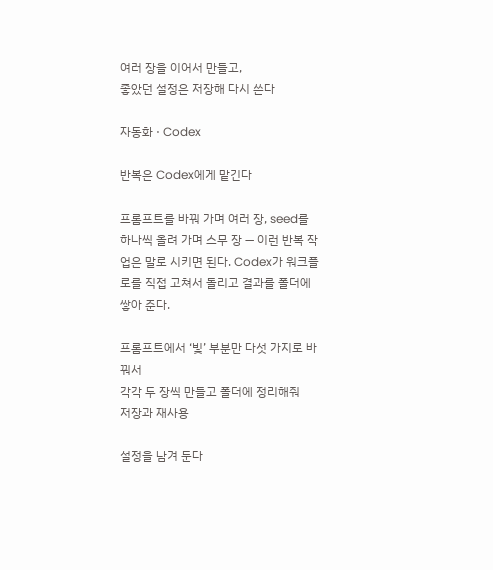여러 장을 이어서 만들고,
좋았던 설정은 저장해 다시 쓴다

자동화 · Codex

반복은 Codex에게 맡긴다

프롬프트를 바꿔 가며 여러 장, seed를 하나씩 올려 가며 스무 장 — 이런 반복 작업은 말로 시키면 된다. Codex가 워크플로를 직접 고쳐서 돌리고 결과를 폴더에 쌓아 준다.

프롬프트에서 ‘빛’ 부분만 다섯 가지로 바꿔서
각각 두 장씩 만들고 폴더에 정리해줘
저장과 재사용

설정을 남겨 둔다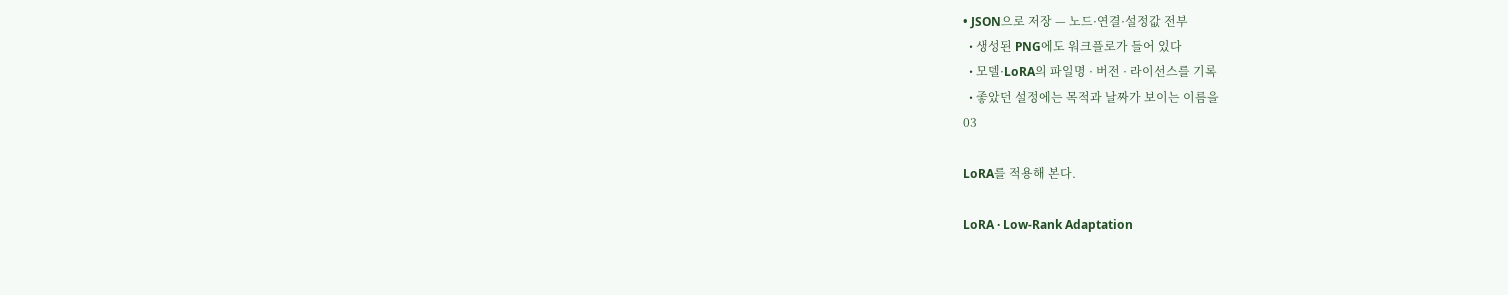• JSON으로 저장 — 노드·연결·설정값 전부
  • 생성된 PNG에도 워크플로가 들어 있다
  • 모델·LoRA의 파일명 · 버전 · 라이선스를 기록
  • 좋았던 설정에는 목적과 날짜가 보이는 이름을
03

LoRA를 적용해 본다.

LoRA · Low-Rank Adaptation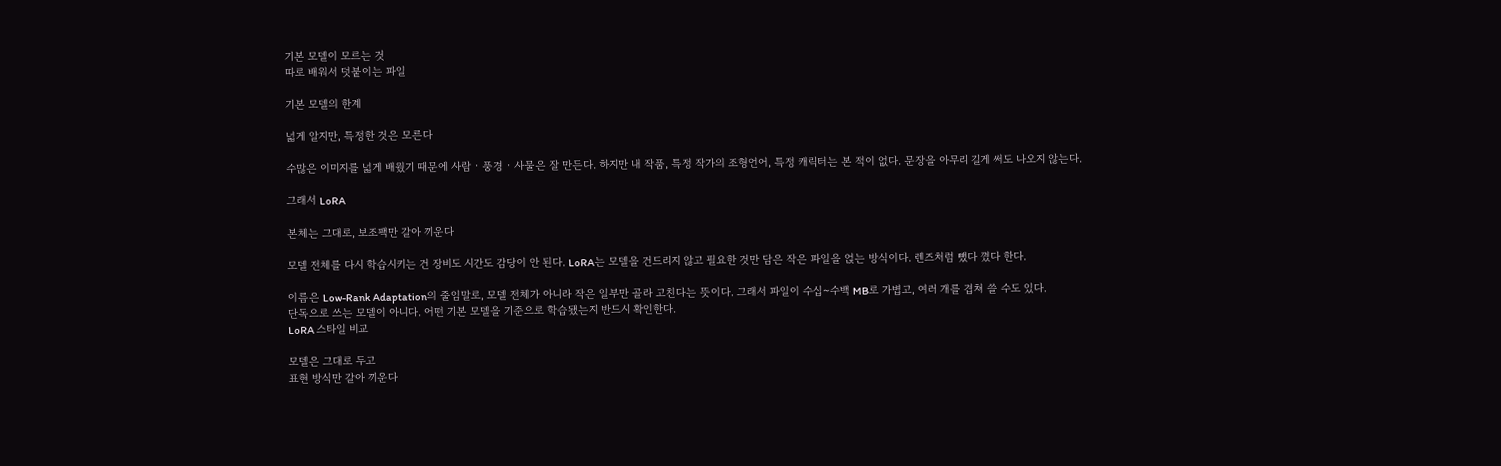기본 모델이 모르는 것
따로 배워서 덧붙이는 파일

기본 모델의 한계

넓게 알지만, 특정한 것은 모른다

수많은 이미지를 넓게 배웠기 때문에 사람 · 풍경 · 사물은 잘 만든다. 하지만 내 작품, 특정 작가의 조형언어, 특정 캐릭터는 본 적이 없다. 문장을 아무리 길게 써도 나오지 않는다.

그래서 LoRA

본체는 그대로, 보조팩만 갈아 끼운다

모델 전체를 다시 학습시키는 건 장비도 시간도 감당이 안 된다. LoRA는 모델을 건드리지 않고 필요한 것만 담은 작은 파일을 얹는 방식이다. 렌즈처럼 뺐다 꼈다 한다.

이름은 Low-Rank Adaptation의 줄임말로, 모델 전체가 아니라 작은 일부만 골라 고친다는 뜻이다. 그래서 파일이 수십~수백 MB로 가볍고, 여러 개를 겹쳐 쓸 수도 있다.
단독으로 쓰는 모델이 아니다. 어떤 기본 모델을 기준으로 학습됐는지 반드시 확인한다.
LoRA 스타일 비교

모델은 그대로 두고
표현 방식만 갈아 끼운다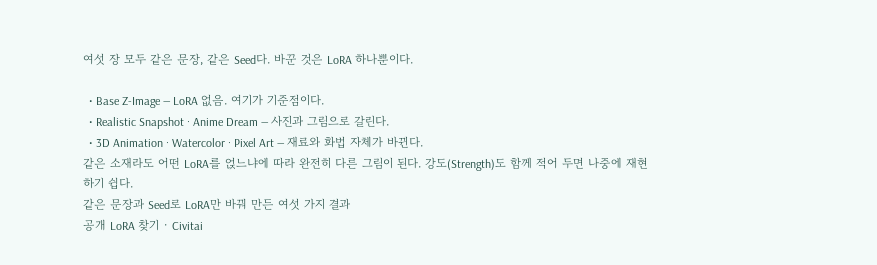여섯 장 모두 같은 문장, 같은 Seed다. 바꾼 것은 LoRA 하나뿐이다.

  • Base Z-Image — LoRA 없음. 여기가 기준점이다.
  • Realistic Snapshot · Anime Dream — 사진과 그림으로 갈린다.
  • 3D Animation · Watercolor · Pixel Art — 재료와 화법 자체가 바뀐다.
같은 소재라도 어떤 LoRA를 얹느냐에 따라 완전히 다른 그림이 된다. 강도(Strength)도 함께 적어 두면 나중에 재현하기 쉽다.
같은 문장과 Seed로 LoRA만 바꿔 만든 여섯 가지 결과
공개 LoRA 찾기 · Civitai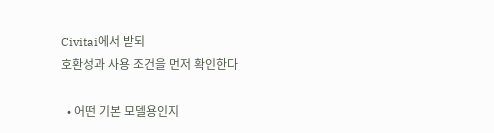Civitai에서 받되
호환성과 사용 조건을 먼저 확인한다

  • 어떤 기본 모델용인지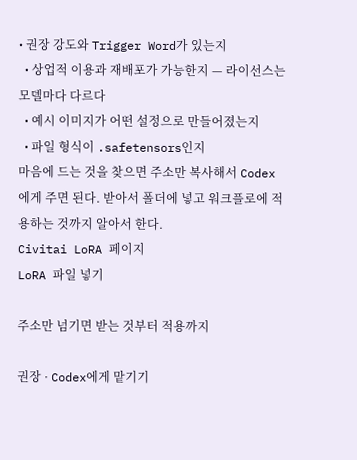• 권장 강도와 Trigger Word가 있는지
  • 상업적 이용과 재배포가 가능한지 — 라이선스는 모델마다 다르다
  • 예시 이미지가 어떤 설정으로 만들어졌는지
  • 파일 형식이 .safetensors인지
마음에 드는 것을 찾으면 주소만 복사해서 Codex에게 주면 된다. 받아서 폴더에 넣고 워크플로에 적용하는 것까지 알아서 한다.
Civitai LoRA 페이지
LoRA 파일 넣기

주소만 넘기면 받는 것부터 적용까지

권장 · Codex에게 맡기기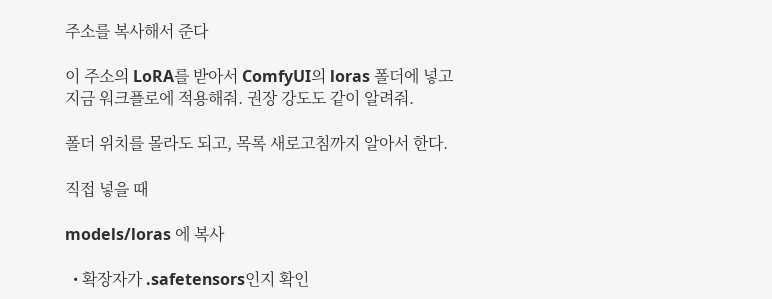주소를 복사해서 준다

이 주소의 LoRA를 받아서 ComfyUI의 loras 폴더에 넣고
지금 워크플로에 적용해줘. 권장 강도도 같이 알려줘.

폴더 위치를 몰라도 되고, 목록 새로고침까지 알아서 한다.

직접 넣을 때

models/loras 에 복사

  • 확장자가 .safetensors인지 확인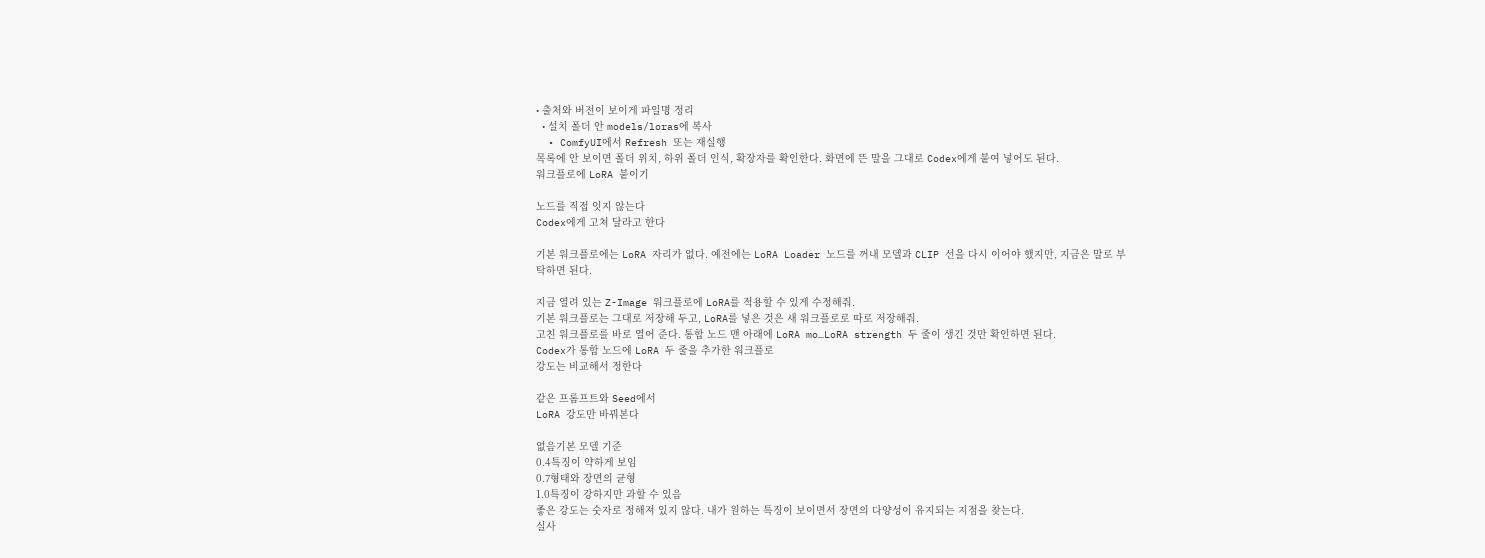• 출처와 버전이 보이게 파일명 정리
  • 설치 폴더 안 models/loras에 복사
  • ComfyUI에서 Refresh 또는 재실행
목록에 안 보이면 폴더 위치, 하위 폴더 인식, 확장자를 확인한다. 화면에 뜬 말을 그대로 Codex에게 붙여 넣어도 된다.
워크플로에 LoRA 붙이기

노드를 직접 잇지 않는다
Codex에게 고쳐 달라고 한다

기본 워크플로에는 LoRA 자리가 없다. 예전에는 LoRA Loader 노드를 꺼내 모델과 CLIP 선을 다시 이어야 했지만, 지금은 말로 부탁하면 된다.

지금 열려 있는 Z-Image 워크플로에 LoRA를 적용할 수 있게 수정해줘.
기본 워크플로는 그대로 저장해 두고, LoRA를 넣은 것은 새 워크플로로 따로 저장해줘.
고친 워크플로를 바로 열어 준다. 통합 노드 맨 아래에 LoRA mo…LoRA strength 두 줄이 생긴 것만 확인하면 된다.
Codex가 통합 노드에 LoRA 두 줄을 추가한 워크플로
강도는 비교해서 정한다

같은 프롬프트와 Seed에서
LoRA 강도만 바꿔본다

없음기본 모델 기준
0.4특징이 약하게 보임
0.7형태와 장면의 균형
1.0특징이 강하지만 과할 수 있음
좋은 강도는 숫자로 정해져 있지 않다. 내가 원하는 특징이 보이면서 장면의 다양성이 유지되는 지점을 찾는다.
실사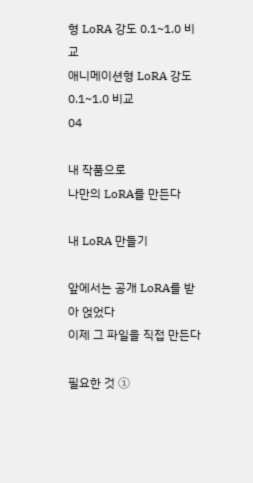형 LoRA 강도 0.1~1.0 비교
애니메이션형 LoRA 강도 0.1~1.0 비교
04

내 작품으로
나만의 LoRA를 만든다

내 LoRA 만들기

앞에서는 공개 LoRA를 받아 얹었다
이제 그 파일을 직접 만든다

필요한 것 ①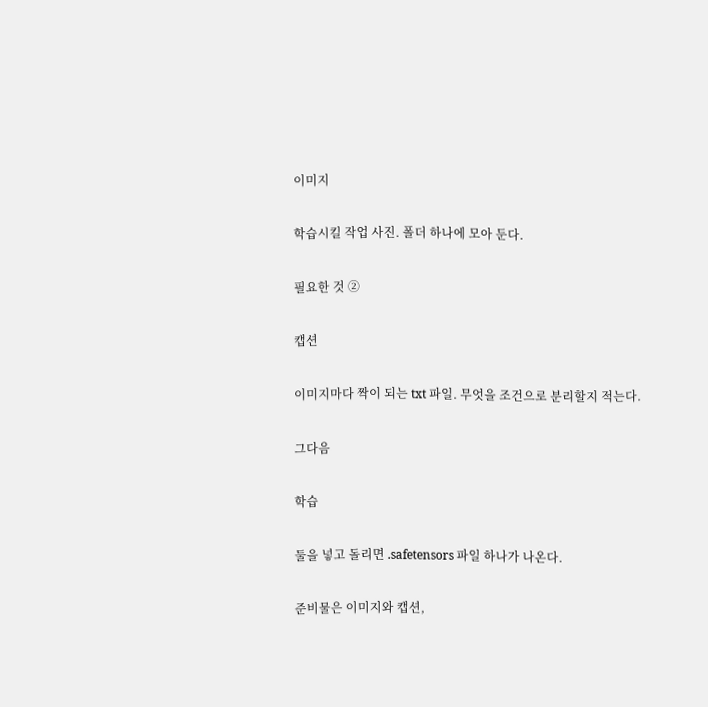이미지

학습시킬 작업 사진. 폴더 하나에 모아 둔다.

필요한 것 ②

캡션

이미지마다 짝이 되는 txt 파일. 무엇을 조건으로 분리할지 적는다.

그다음

학습

둘을 넣고 돌리면 .safetensors 파일 하나가 나온다.

준비물은 이미지와 캡션,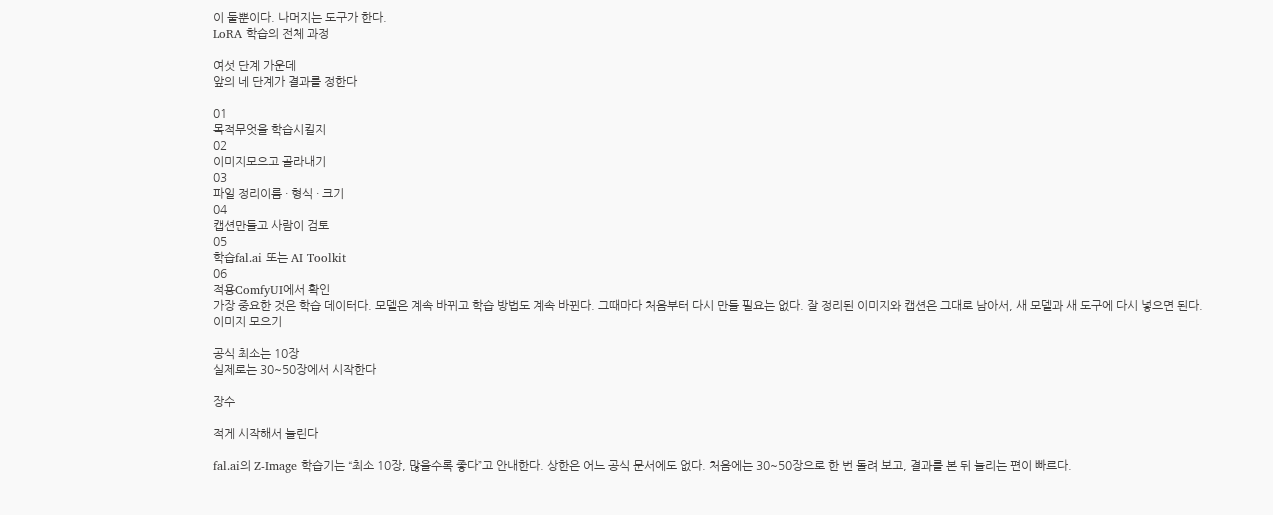이 둘뿐이다. 나머지는 도구가 한다.
LoRA 학습의 전체 과정

여섯 단계 가운데
앞의 네 단계가 결과를 정한다

01
목적무엇을 학습시킬지
02
이미지모으고 골라내기
03
파일 정리이름 · 형식 · 크기
04
캡션만들고 사람이 검토
05
학습fal.ai 또는 AI Toolkit
06
적용ComfyUI에서 확인
가장 중요한 것은 학습 데이터다. 모델은 계속 바뀌고 학습 방법도 계속 바뀐다. 그때마다 처음부터 다시 만들 필요는 없다. 잘 정리된 이미지와 캡션은 그대로 남아서, 새 모델과 새 도구에 다시 넣으면 된다.
이미지 모으기

공식 최소는 10장
실제로는 30~50장에서 시작한다

장수

적게 시작해서 늘린다

fal.ai의 Z-Image 학습기는 “최소 10장, 많을수록 좋다”고 안내한다. 상한은 어느 공식 문서에도 없다. 처음에는 30~50장으로 한 번 돌려 보고, 결과를 본 뒤 늘리는 편이 빠르다.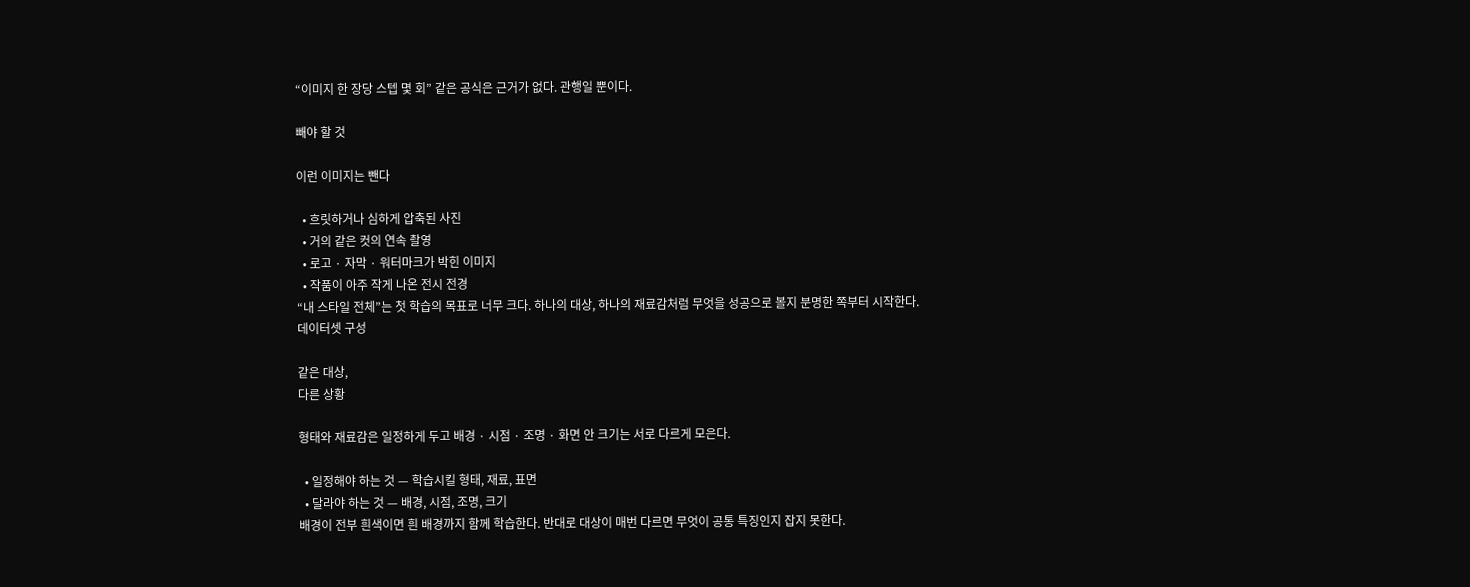“이미지 한 장당 스텝 몇 회” 같은 공식은 근거가 없다. 관행일 뿐이다.

빼야 할 것

이런 이미지는 뺀다

  • 흐릿하거나 심하게 압축된 사진
  • 거의 같은 컷의 연속 촬영
  • 로고 · 자막 · 워터마크가 박힌 이미지
  • 작품이 아주 작게 나온 전시 전경
“내 스타일 전체”는 첫 학습의 목표로 너무 크다. 하나의 대상, 하나의 재료감처럼 무엇을 성공으로 볼지 분명한 쪽부터 시작한다.
데이터셋 구성

같은 대상,
다른 상황

형태와 재료감은 일정하게 두고 배경 · 시점 · 조명 · 화면 안 크기는 서로 다르게 모은다.

  • 일정해야 하는 것 — 학습시킬 형태, 재료, 표면
  • 달라야 하는 것 — 배경, 시점, 조명, 크기
배경이 전부 흰색이면 흰 배경까지 함께 학습한다. 반대로 대상이 매번 다르면 무엇이 공통 특징인지 잡지 못한다.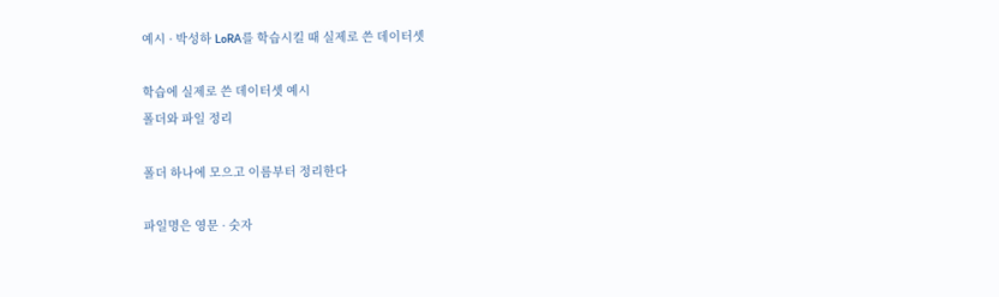예시 · 박성하 LoRA를 학습시킬 때 실제로 쓴 데이터셋

학습에 실제로 쓴 데이터셋 예시
폴더와 파일 정리

폴더 하나에 모으고 이름부터 정리한다

파일명은 영문 · 숫자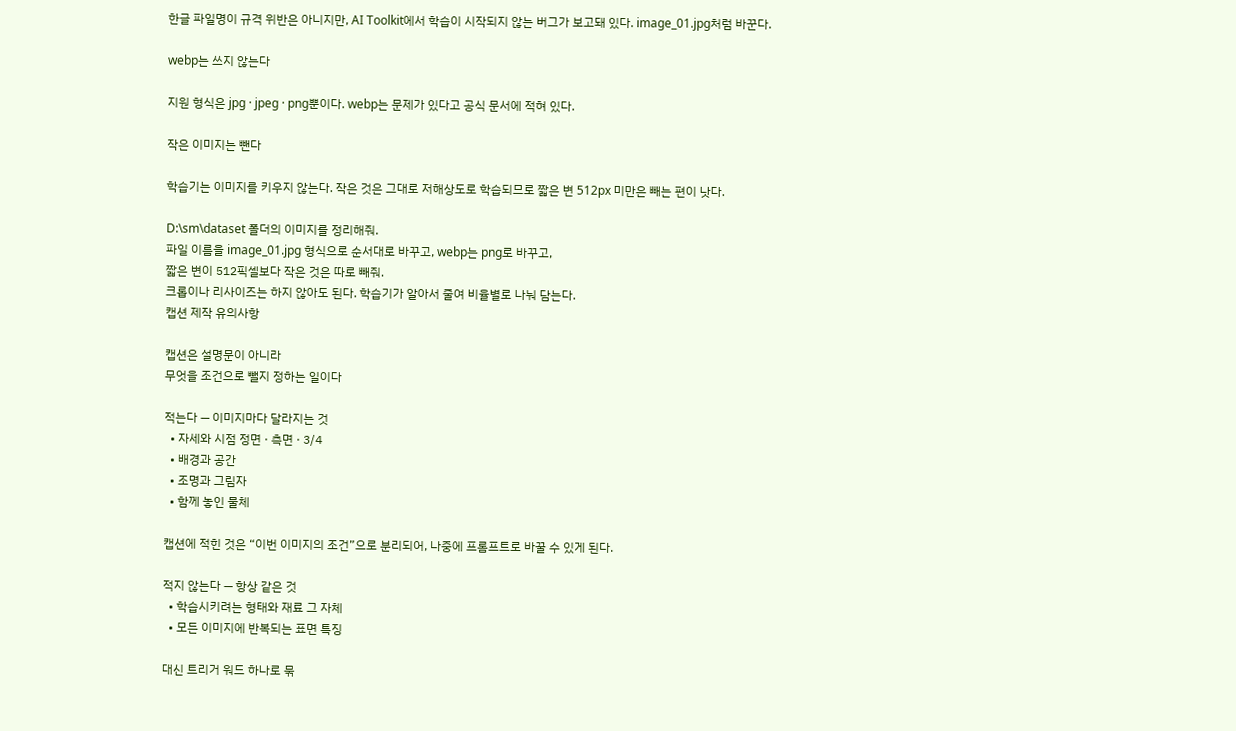한글 파일명이 규격 위반은 아니지만, AI Toolkit에서 학습이 시작되지 않는 버그가 보고돼 있다. image_01.jpg처럼 바꾼다.

webp는 쓰지 않는다

지원 형식은 jpg · jpeg · png뿐이다. webp는 문제가 있다고 공식 문서에 적혀 있다.

작은 이미지는 뺀다

학습기는 이미지를 키우지 않는다. 작은 것은 그대로 저해상도로 학습되므로 짧은 변 512px 미만은 빼는 편이 낫다.

D:\sm\dataset 폴더의 이미지를 정리해줘.
파일 이름을 image_01.jpg 형식으로 순서대로 바꾸고, webp는 png로 바꾸고,
짧은 변이 512픽셀보다 작은 것은 따로 빼줘.
크롭이나 리사이즈는 하지 않아도 된다. 학습기가 알아서 줄여 비율별로 나눠 담는다.
캡션 제작 유의사항

캡션은 설명문이 아니라
무엇을 조건으로 뺄지 정하는 일이다

적는다 — 이미지마다 달라지는 것
  • 자세와 시점 정면 · 측면 · 3/4
  • 배경과 공간
  • 조명과 그림자
  • 함께 놓인 물체

캡션에 적힌 것은 “이번 이미지의 조건”으로 분리되어, 나중에 프롬프트로 바꿀 수 있게 된다.

적지 않는다 — 항상 같은 것
  • 학습시키려는 형태와 재료 그 자체
  • 모든 이미지에 반복되는 표면 특징

대신 트리거 워드 하나로 묶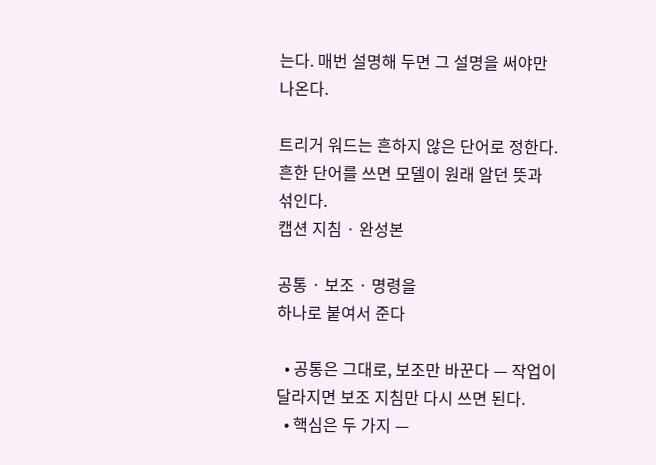는다. 매번 설명해 두면 그 설명을 써야만 나온다.

트리거 워드는 흔하지 않은 단어로 정한다. 흔한 단어를 쓰면 모델이 원래 알던 뜻과 섞인다.
캡션 지침 · 완성본

공통 · 보조 · 명령을
하나로 붙여서 준다

  • 공통은 그대로, 보조만 바꾼다 — 작업이 달라지면 보조 지침만 다시 쓰면 된다.
  • 핵심은 두 가지 —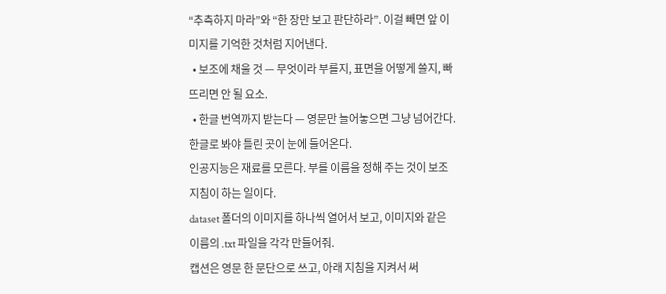“추측하지 마라”와 “한 장만 보고 판단하라”. 이걸 빼면 앞 이미지를 기억한 것처럼 지어낸다.
  • 보조에 채울 것 — 무엇이라 부를지, 표면을 어떻게 쓸지, 빠뜨리면 안 될 요소.
  • 한글 번역까지 받는다 — 영문만 늘어놓으면 그냥 넘어간다. 한글로 봐야 틀린 곳이 눈에 들어온다.
인공지능은 재료를 모른다. 부를 이름을 정해 주는 것이 보조 지침이 하는 일이다.
dataset 폴더의 이미지를 하나씩 열어서 보고, 이미지와 같은 이름의 .txt 파일을 각각 만들어줘.
캡션은 영문 한 문단으로 쓰고, 아래 지침을 지켜서 써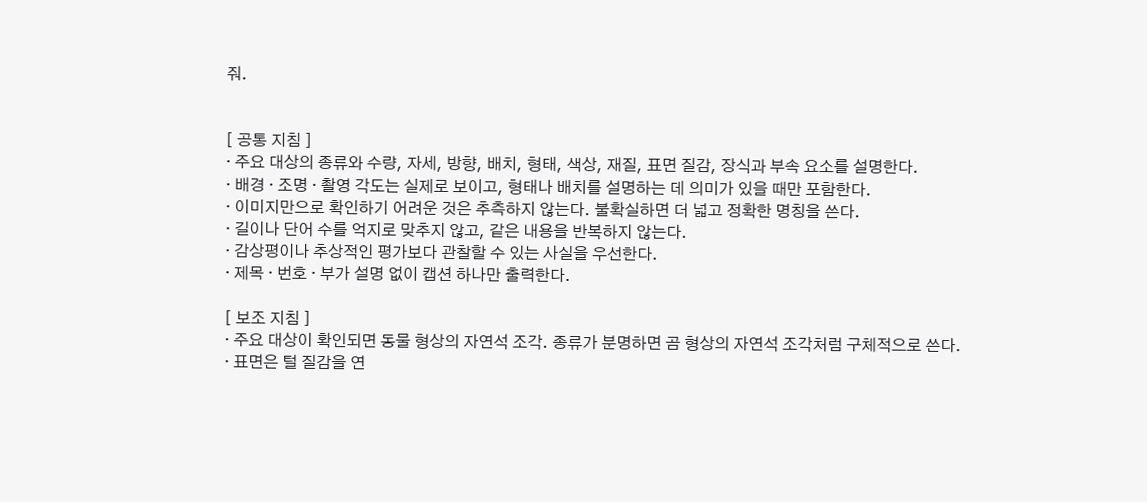줘.


[ 공통 지침 ]
· 주요 대상의 종류와 수량, 자세, 방향, 배치, 형태, 색상, 재질, 표면 질감, 장식과 부속 요소를 설명한다.
· 배경 · 조명 · 촬영 각도는 실제로 보이고, 형태나 배치를 설명하는 데 의미가 있을 때만 포함한다.
· 이미지만으로 확인하기 어려운 것은 추측하지 않는다. 불확실하면 더 넓고 정확한 명칭을 쓴다.
· 길이나 단어 수를 억지로 맞추지 않고, 같은 내용을 반복하지 않는다.
· 감상평이나 추상적인 평가보다 관찰할 수 있는 사실을 우선한다.
· 제목 · 번호 · 부가 설명 없이 캡션 하나만 출력한다.

[ 보조 지침 ]
· 주요 대상이 확인되면 동물 형상의 자연석 조각. 종류가 분명하면 곰 형상의 자연석 조각처럼 구체적으로 쓴다.
· 표면은 털 질감을 연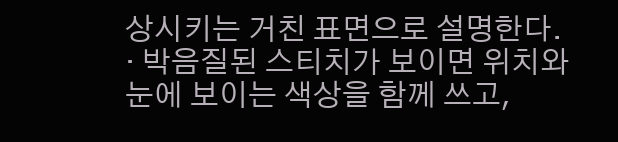상시키는 거친 표면으로 설명한다.
· 박음질된 스티치가 보이면 위치와 눈에 보이는 색상을 함께 쓰고,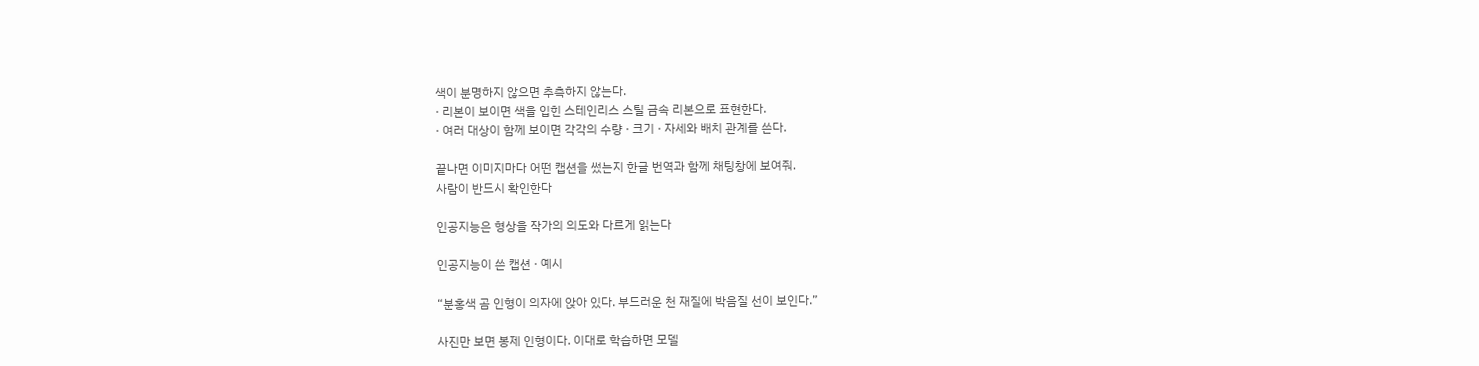색이 분명하지 않으면 추측하지 않는다.
· 리본이 보이면 색을 입힌 스테인리스 스틸 금속 리본으로 표현한다.
· 여러 대상이 함께 보이면 각각의 수량 · 크기 · 자세와 배치 관계를 쓴다.

끝나면 이미지마다 어떤 캡션을 썼는지 한글 번역과 함께 채팅창에 보여줘.
사람이 반드시 확인한다

인공지능은 형상을 작가의 의도와 다르게 읽는다

인공지능이 쓴 캡션 · 예시

“분홍색 곰 인형이 의자에 앉아 있다. 부드러운 천 재질에 박음질 선이 보인다.”

사진만 보면 봉제 인형이다. 이대로 학습하면 모델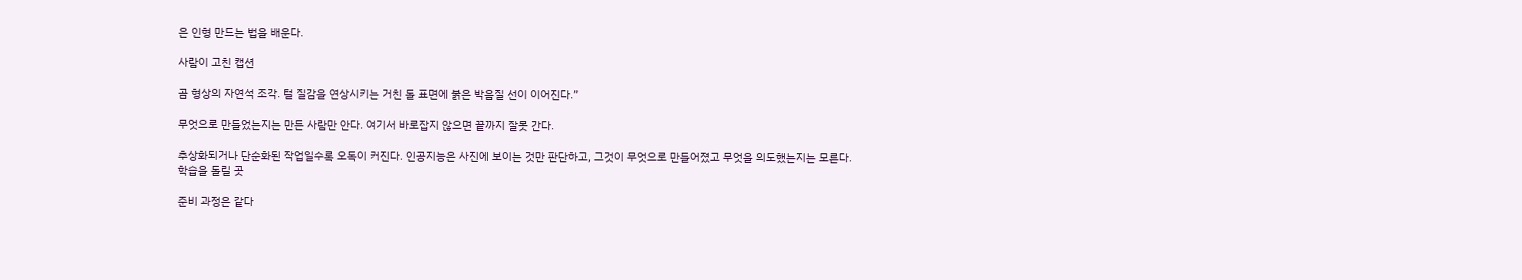은 인형 만드는 법을 배운다.

사람이 고친 캡션

곰 형상의 자연석 조각. 털 질감을 연상시키는 거친 돌 표면에 붉은 박음질 선이 이어진다.”

무엇으로 만들었는지는 만든 사람만 안다. 여기서 바로잡지 않으면 끝까지 잘못 간다.

추상화되거나 단순화된 작업일수록 오독이 커진다. 인공지능은 사진에 보이는 것만 판단하고, 그것이 무엇으로 만들어졌고 무엇을 의도했는지는 모른다.
학습을 돌릴 곳

준비 과정은 같다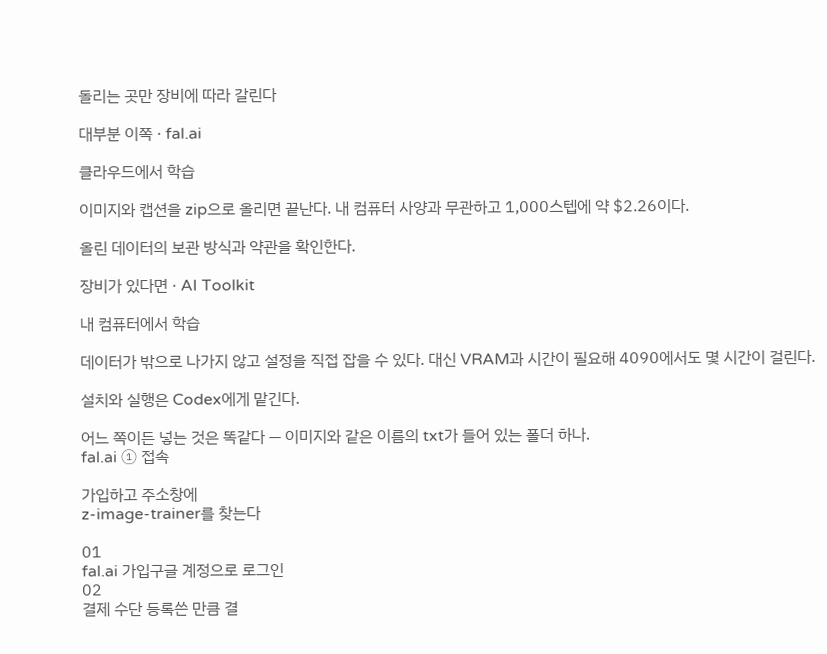돌리는 곳만 장비에 따라 갈린다

대부분 이쪽 · fal.ai

클라우드에서 학습

이미지와 캡션을 zip으로 올리면 끝난다. 내 컴퓨터 사양과 무관하고 1,000스텝에 약 $2.26이다.

올린 데이터의 보관 방식과 약관을 확인한다.

장비가 있다면 · AI Toolkit

내 컴퓨터에서 학습

데이터가 밖으로 나가지 않고 설정을 직접 잡을 수 있다. 대신 VRAM과 시간이 필요해 4090에서도 몇 시간이 걸린다.

설치와 실행은 Codex에게 맡긴다.

어느 쪽이든 넣는 것은 똑같다 — 이미지와 같은 이름의 txt가 들어 있는 폴더 하나.
fal.ai ① 접속

가입하고 주소창에
z-image-trainer를 찾는다

01
fal.ai 가입구글 계정으로 로그인
02
결제 수단 등록쓴 만큼 결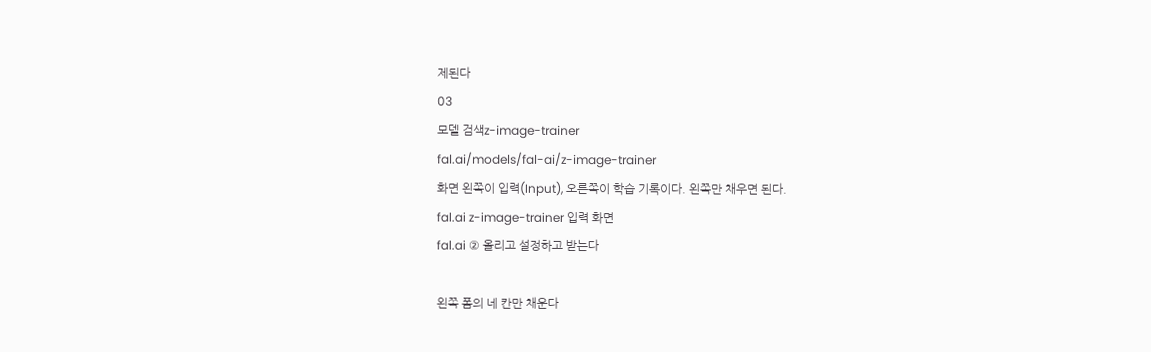제된다
03
모델 검색z-image-trainer
fal.ai/models/fal-ai/z-image-trainer
화면 왼쪽이 입력(Input), 오른쪽이 학습 기록이다. 왼쪽만 채우면 된다.
fal.ai z-image-trainer 입력 화면
fal.ai ② 올리고 설정하고 받는다

왼쪽 폼의 네 칸만 채운다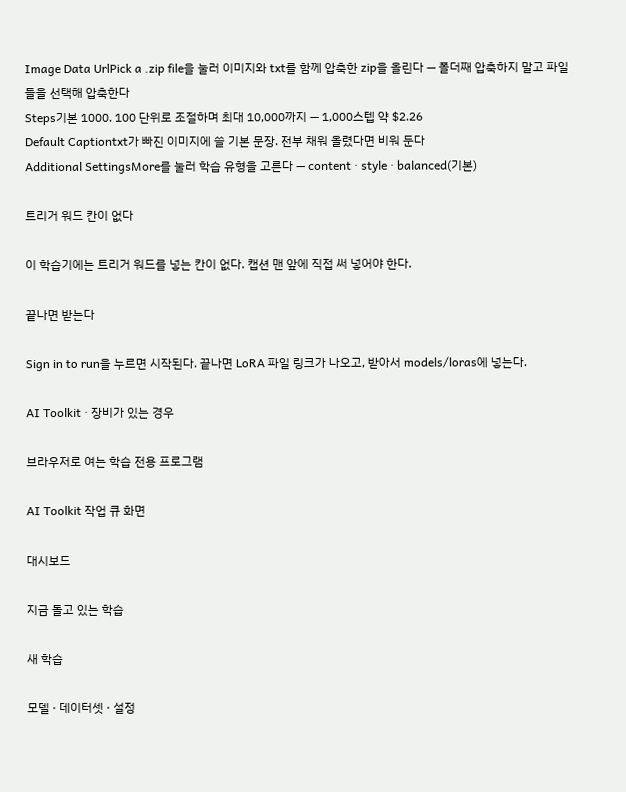Image Data UrlPick a .zip file을 눌러 이미지와 txt를 함께 압축한 zip을 올린다 — 폴더째 압축하지 말고 파일들을 선택해 압축한다
Steps기본 1000. 100 단위로 조절하며 최대 10,000까지 — 1,000스텝 약 $2.26
Default Captiontxt가 빠진 이미지에 쓸 기본 문장. 전부 채워 올렸다면 비워 둔다
Additional SettingsMore를 눌러 학습 유형을 고른다 — content · style · balanced(기본)

트리거 워드 칸이 없다

이 학습기에는 트리거 워드를 넣는 칸이 없다. 캡션 맨 앞에 직접 써 넣어야 한다.

끝나면 받는다

Sign in to run을 누르면 시작된다. 끝나면 LoRA 파일 링크가 나오고, 받아서 models/loras에 넣는다.

AI Toolkit · 장비가 있는 경우

브라우저로 여는 학습 전용 프로그램

AI Toolkit 작업 큐 화면

대시보드

지금 돌고 있는 학습

새 학습

모델 · 데이터셋 · 설정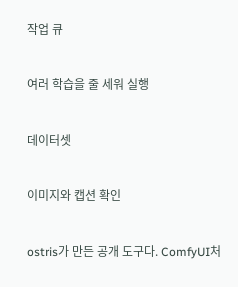작업 큐

여러 학습을 줄 세워 실행

데이터셋

이미지와 캡션 확인

ostris가 만든 공개 도구다. ComfyUI처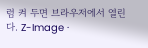럼 켜 두면 브라우저에서 열린다. Z-Image ·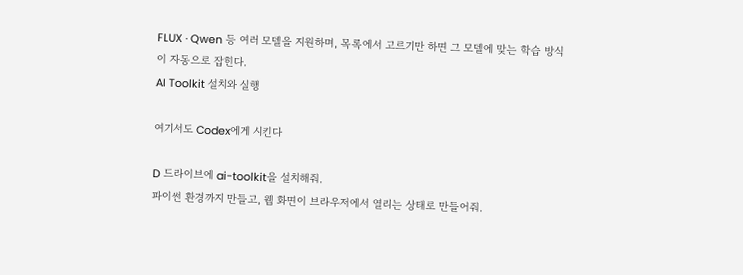FLUX · Qwen 등 여러 모델을 지원하며, 목록에서 고르기만 하면 그 모델에 맞는 학습 방식이 자동으로 잡힌다.
AI Toolkit 설치와 실행

여기서도 Codex에게 시킨다

D 드라이브에 ai-toolkit을 설치해줘.
파이썬 환경까지 만들고, 웹 화면이 브라우저에서 열리는 상태로 만들어줘.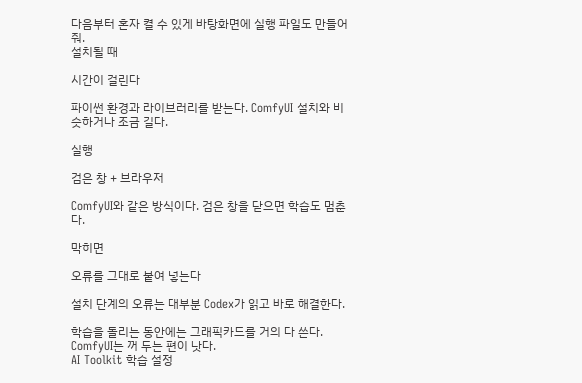다음부터 혼자 켤 수 있게 바탕화면에 실행 파일도 만들어줘.
설치될 때

시간이 걸린다

파이썬 환경과 라이브러리를 받는다. ComfyUI 설치와 비슷하거나 조금 길다.

실행

검은 창 + 브라우저

ComfyUI와 같은 방식이다. 검은 창을 닫으면 학습도 멈춘다.

막히면

오류를 그대로 붙여 넣는다

설치 단계의 오류는 대부분 Codex가 읽고 바로 해결한다.

학습을 돌리는 동안에는 그래픽카드를 거의 다 쓴다. ComfyUI는 꺼 두는 편이 낫다.
AI Toolkit 학습 설정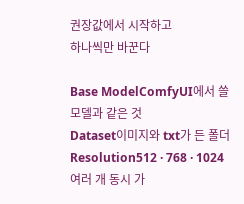권장값에서 시작하고
하나씩만 바꾼다

Base ModelComfyUI에서 쓸 모델과 같은 것
Dataset이미지와 txt가 든 폴더
Resolution512 · 768 · 1024 여러 개 동시 가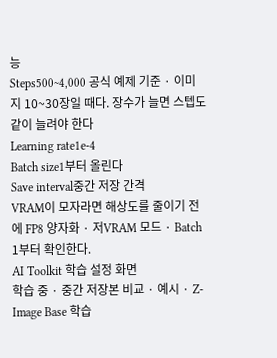능
Steps500~4,000 공식 예제 기준 · 이미지 10~30장일 때다. 장수가 늘면 스텝도 같이 늘려야 한다
Learning rate1e-4
Batch size1부터 올린다
Save interval중간 저장 간격
VRAM이 모자라면 해상도를 줄이기 전에 FP8 양자화 · 저VRAM 모드 · Batch 1부터 확인한다.
AI Toolkit 학습 설정 화면
학습 중 · 중간 저장본 비교 · 예시 · Z-Image Base 학습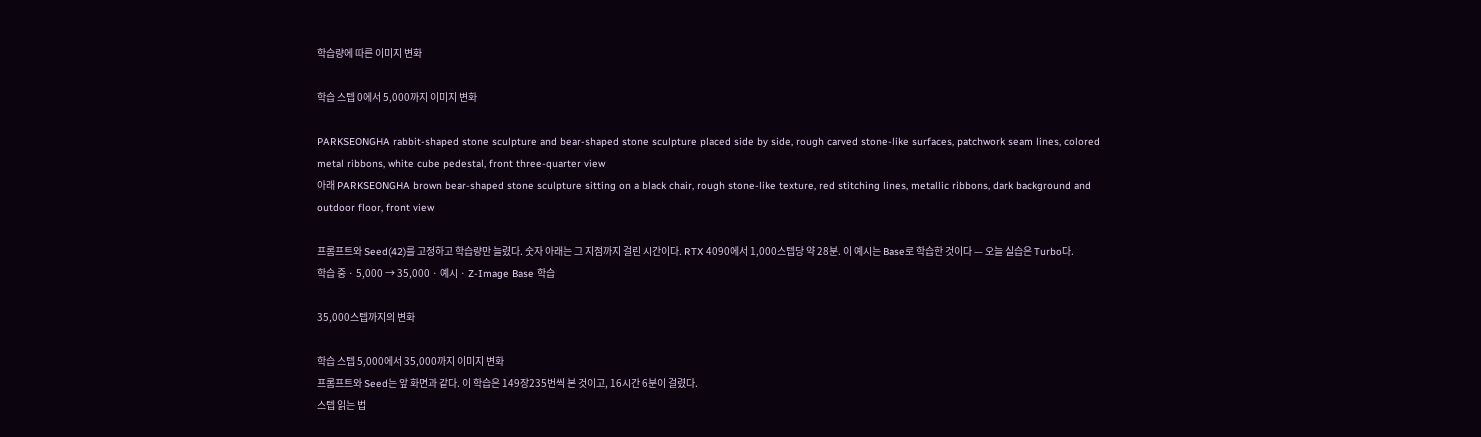학습량에 따른 이미지 변화

학습 스텝 0에서 5,000까지 이미지 변화

PARKSEONGHA rabbit-shaped stone sculpture and bear-shaped stone sculpture placed side by side, rough carved stone-like surfaces, patchwork seam lines, colored metal ribbons, white cube pedestal, front three-quarter view
아래 PARKSEONGHA brown bear-shaped stone sculpture sitting on a black chair, rough stone-like texture, red stitching lines, metallic ribbons, dark background and outdoor floor, front view

프롬프트와 Seed(42)를 고정하고 학습량만 늘렸다. 숫자 아래는 그 지점까지 걸린 시간이다. RTX 4090에서 1,000스텝당 약 28분. 이 예시는 Base로 학습한 것이다 — 오늘 실습은 Turbo다.
학습 중 · 5,000 → 35,000 · 예시 · Z-Image Base 학습

35,000스텝까지의 변화

학습 스텝 5,000에서 35,000까지 이미지 변화
프롬프트와 Seed는 앞 화면과 같다. 이 학습은 149장235번씩 본 것이고, 16시간 6분이 걸렸다.
스텝 읽는 법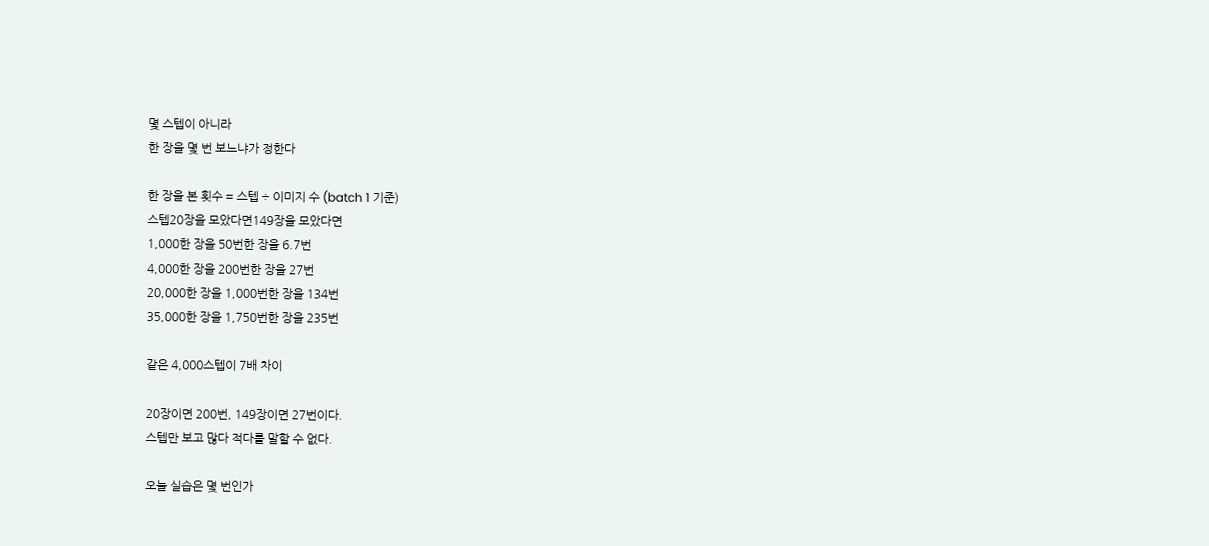몇 스텝이 아니라
한 장을 몇 번 보느냐가 정한다

한 장을 본 횟수 = 스텝 ÷ 이미지 수 (batch 1 기준)
스텝20장을 모았다면149장을 모았다면
1,000한 장을 50번한 장을 6.7번
4,000한 장을 200번한 장을 27번
20,000한 장을 1,000번한 장을 134번
35,000한 장을 1,750번한 장을 235번

같은 4,000스텝이 7배 차이

20장이면 200번, 149장이면 27번이다.
스텝만 보고 많다 적다를 말할 수 없다.

오늘 실습은 몇 번인가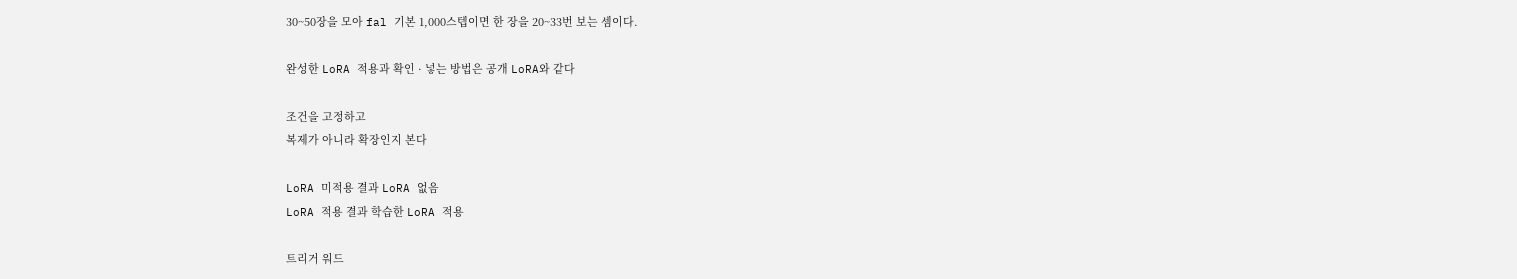30~50장을 모아 fal 기본 1,000스텝이면 한 장을 20~33번 보는 셈이다.

완성한 LoRA 적용과 확인 · 넣는 방법은 공개 LoRA와 같다

조건을 고정하고
복제가 아니라 확장인지 본다

LoRA 미적용 결과 LoRA 없음
LoRA 적용 결과 학습한 LoRA 적용

트리거 워드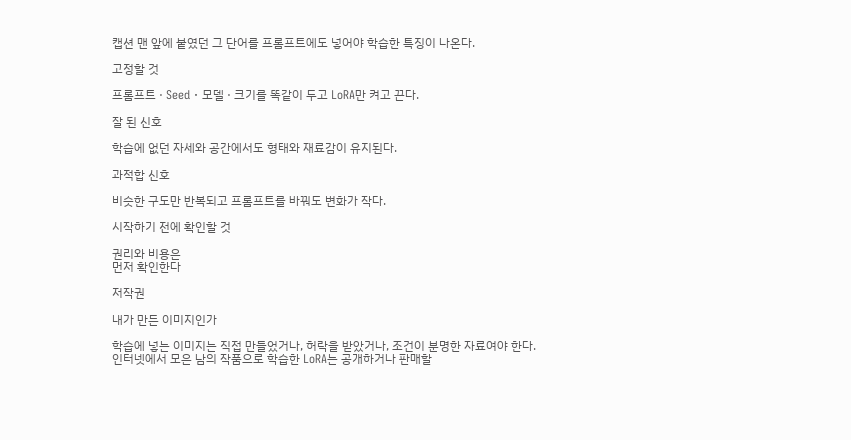캡션 맨 앞에 붙였던 그 단어를 프롬프트에도 넣어야 학습한 특징이 나온다.

고정할 것

프롬프트 · Seed · 모델 · 크기를 똑같이 두고 LoRA만 켜고 끈다.

잘 된 신호

학습에 없던 자세와 공간에서도 형태와 재료감이 유지된다.

과적합 신호

비슷한 구도만 반복되고 프롬프트를 바꿔도 변화가 작다.

시작하기 전에 확인할 것

권리와 비용은
먼저 확인한다

저작권

내가 만든 이미지인가

학습에 넣는 이미지는 직접 만들었거나, 허락을 받았거나, 조건이 분명한 자료여야 한다. 인터넷에서 모은 남의 작품으로 학습한 LoRA는 공개하거나 판매할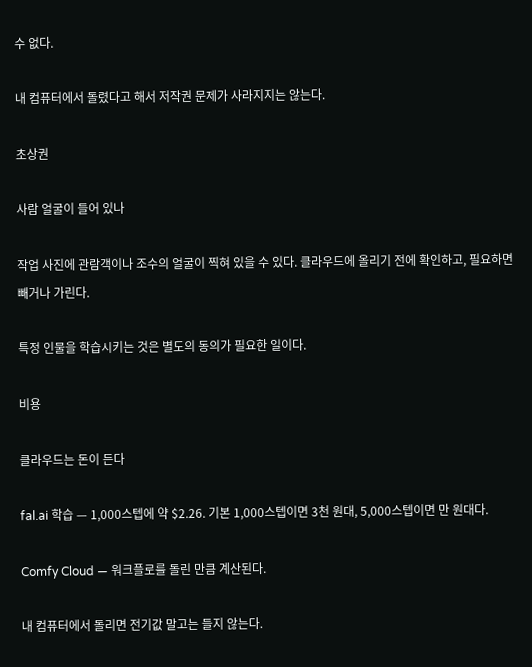수 없다.

내 컴퓨터에서 돌렸다고 해서 저작권 문제가 사라지지는 않는다.

초상권

사람 얼굴이 들어 있나

작업 사진에 관람객이나 조수의 얼굴이 찍혀 있을 수 있다. 클라우드에 올리기 전에 확인하고, 필요하면 빼거나 가린다.

특정 인물을 학습시키는 것은 별도의 동의가 필요한 일이다.

비용

클라우드는 돈이 든다

fal.ai 학습 — 1,000스텝에 약 $2.26. 기본 1,000스텝이면 3천 원대, 5,000스텝이면 만 원대다.

Comfy Cloud — 워크플로를 돌린 만큼 계산된다.

내 컴퓨터에서 돌리면 전기값 말고는 들지 않는다.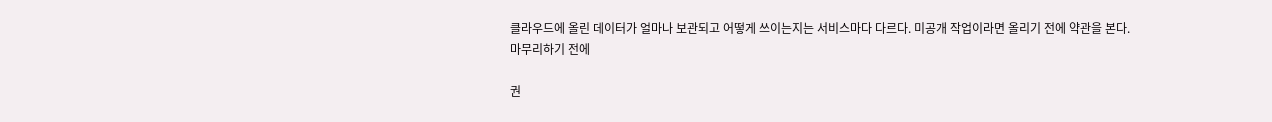클라우드에 올린 데이터가 얼마나 보관되고 어떻게 쓰이는지는 서비스마다 다르다. 미공개 작업이라면 올리기 전에 약관을 본다.
마무리하기 전에

권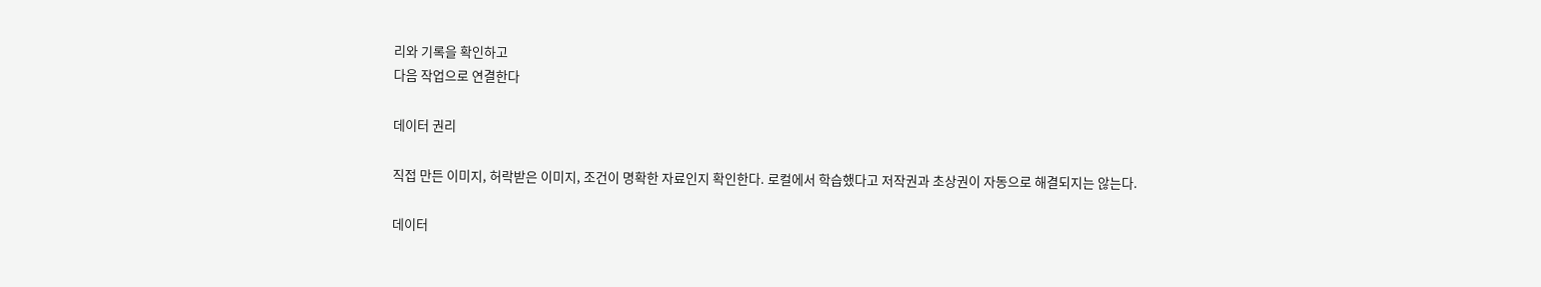리와 기록을 확인하고
다음 작업으로 연결한다

데이터 권리

직접 만든 이미지, 허락받은 이미지, 조건이 명확한 자료인지 확인한다. 로컬에서 학습했다고 저작권과 초상권이 자동으로 해결되지는 않는다.

데이터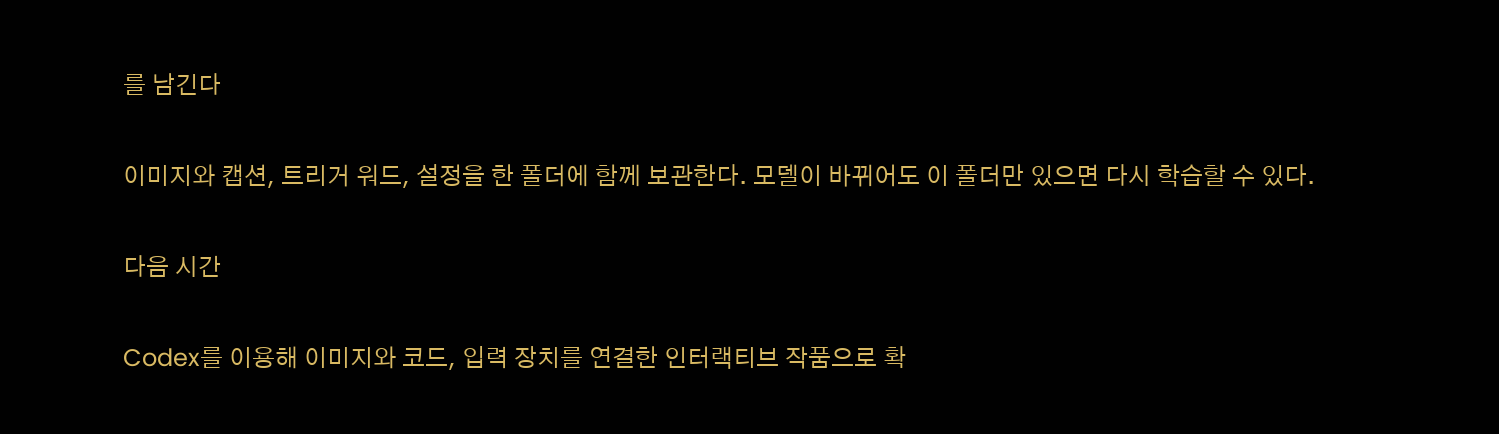를 남긴다

이미지와 캡션, 트리거 워드, 설정을 한 폴더에 함께 보관한다. 모델이 바뀌어도 이 폴더만 있으면 다시 학습할 수 있다.

다음 시간

Codex를 이용해 이미지와 코드, 입력 장치를 연결한 인터랙티브 작품으로 확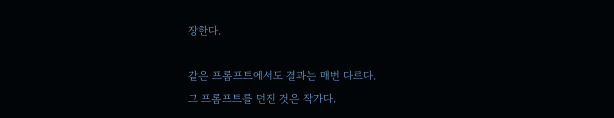장한다.

같은 프롬프트에서도 결과는 매번 다르다.
그 프롬프트를 던진 것은 작가다.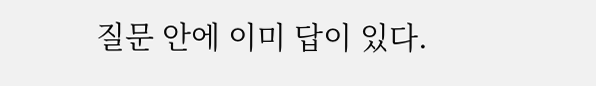질문 안에 이미 답이 있다.